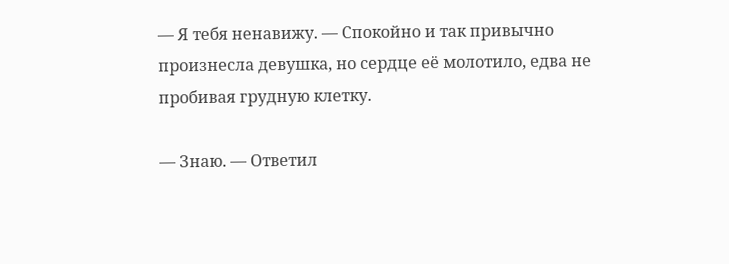— Я тебя ненавижу. — Спокойно и так привычно произнесла девушка, но сердце её молотило, едва не пробивая грудную клетку.

— Знаю. — Ответил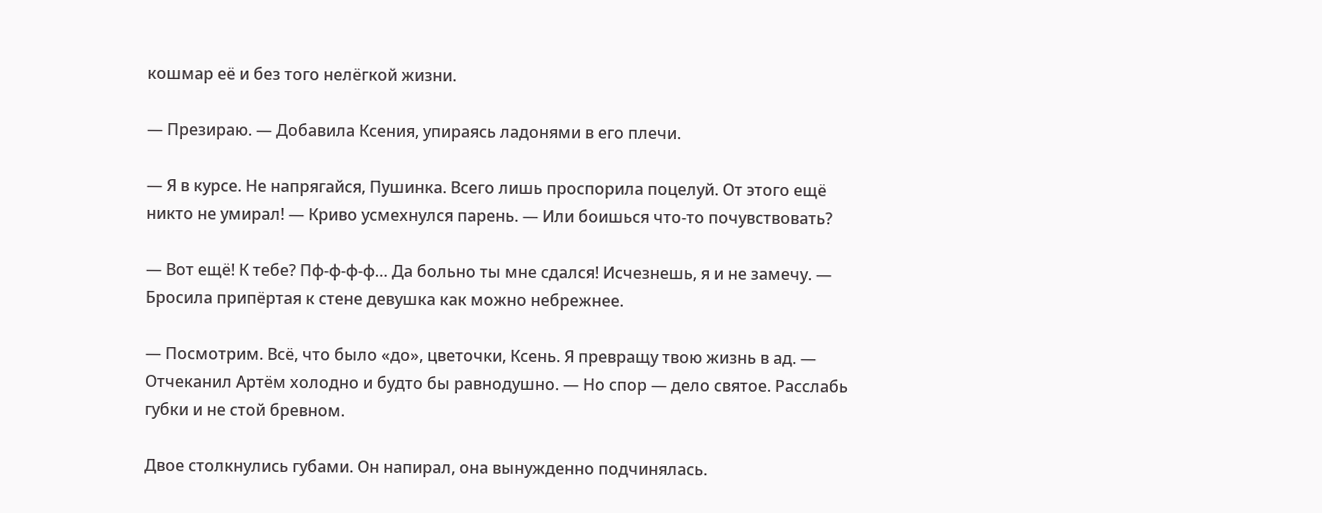кошмар её и без того нелёгкой жизни.

— Презираю. — Добавила Ксения, упираясь ладонями в его плечи.

— Я в курсе. Не напрягайся, Пушинка. Всего лишь проспорила поцелуй. От этого ещё никто не умирал! — Криво усмехнулся парень. — Или боишься что-то почувствовать?

— Вот ещё! К тебе? Пф-ф-ф-ф… Да больно ты мне сдался! Исчезнешь, я и не замечу. — Бросила припёртая к стене девушка как можно небрежнее.

— Посмотрим. Всё, что было «до», цветочки, Ксень. Я превращу твою жизнь в ад. — Отчеканил Артём холодно и будто бы равнодушно. — Но спор — дело святое. Расслабь губки и не стой бревном.

Двое столкнулись губами. Он напирал, она вынужденно подчинялась.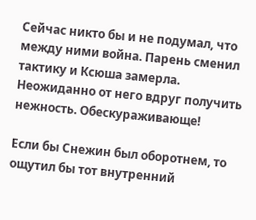Сейчас никто бы и не подумал, что между ними война. Парень сменил тактику и Ксюша замерла. Неожиданно от него вдруг получить нежность. Обескураживающе!

Если бы Снежин был оборотнем, то ощутил бы тот внутренний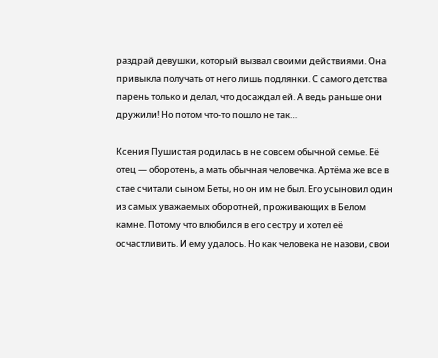раздрай девушки, который вызвал своими действиями. Она привыкла получать от него лишь подлянки. С самого детства парень только и делал, что досаждал ей. А ведь раньше они дружили! Но потом что-то пошло не так…

Ксения Пушистая родилась в не совсем обычной семье. Её отец — оборотень, а мать обычная человечка. Артёма же все в стае считали сыном Беты, но он им не был. Его усыновил один из самых уважаемых оборотней, проживающих в Белом камне. Потому что влюбился в его сестру и хотел её осчастливить. И ему удалось. Но как человека не назови, свои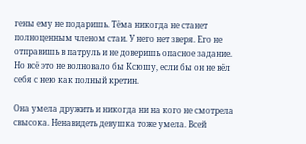гены ему не подаришь. Тёма никогда не станет полноценным членом стаи. У него нет зверя. Его не отправишь в патруль и не доверишь опасное задание. Но всё это не волновало бы Ксюшу, если бы он не вёл себя с нею как полный кретин.

Она умела дружить и никогда ни на кого не смотрела свысока. Ненавидеть девушка тоже умела. Всей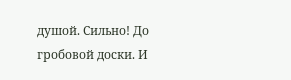душой. Сильно! До гробовой доски. И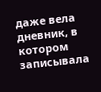даже вела дневник, в котором записывала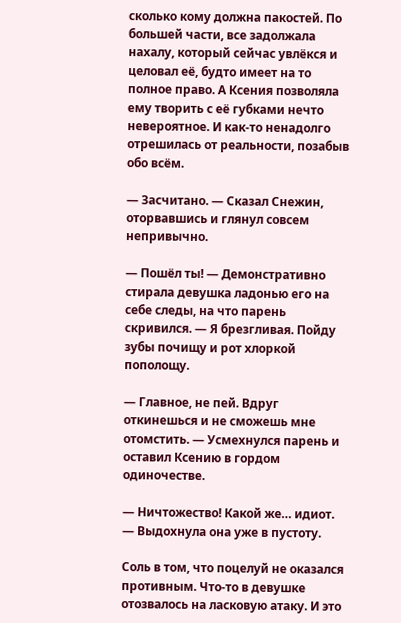сколько кому должна пакостей. По большей части, все задолжала нахалу, который сейчас увлёкся и целовал её, будто имеет на то полное право. А Ксения позволяла ему творить с её губками нечто невероятное. И как-то ненадолго отрешилась от реальности, позабыв обо всём.

— Засчитано. — Сказал Снежин, оторвавшись и глянул совсем непривычно.

— Пошёл ты! — Демонстративно стирала девушка ладонью его на себе следы, на что парень скривился. — Я брезгливая. Пойду зубы почищу и рот хлоркой пополощу.

— Главное, не пей. Вдруг откинешься и не сможешь мне отомстить. — Усмехнулся парень и оставил Ксению в гордом одиночестве.

— Ничтожество! Какой же… идиот. — Выдохнула она уже в пустоту.

Соль в том, что поцелуй не оказался противным. Что-то в девушке отозвалось на ласковую атаку. И это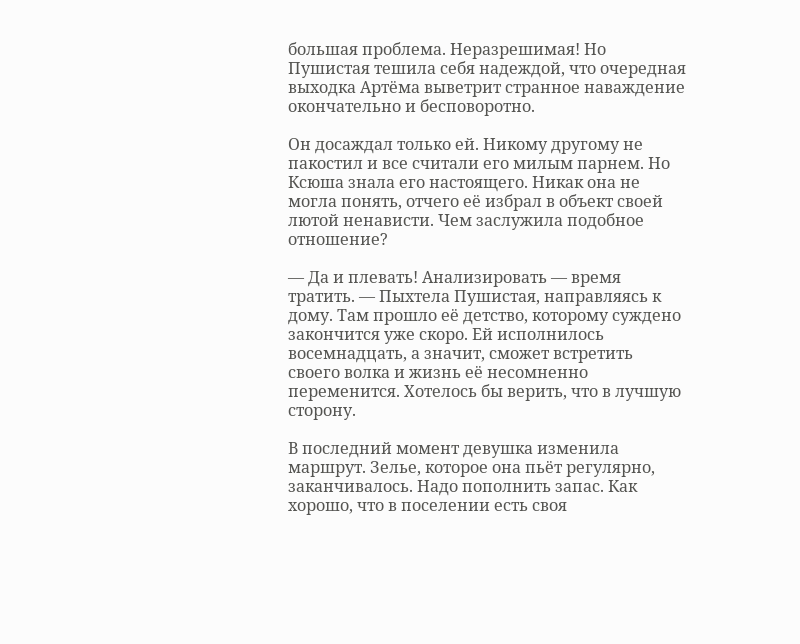большая проблема. Неразрешимая! Но Пушистая тешила себя надеждой, что очередная выходка Артёма выветрит странное наваждение окончательно и бесповоротно.

Он досаждал только ей. Никому другому не пакостил и все считали его милым парнем. Но Ксюша знала его настоящего. Никак она не могла понять, отчего её избрал в объект своей лютой ненависти. Чем заслужила подобное отношение?

— Да и плевать! Анализировать — время тратить. — Пыхтела Пушистая, направляясь к дому. Там прошло её детство, которому суждено закончится уже скоро. Ей исполнилось восемнадцать, а значит, сможет встретить своего волка и жизнь её несомненно переменится. Хотелось бы верить, что в лучшую сторону.

В последний момент девушка изменила маршрут. Зелье, которое она пьёт регулярно, заканчивалось. Надо пополнить запас. Как хорошо, что в поселении есть своя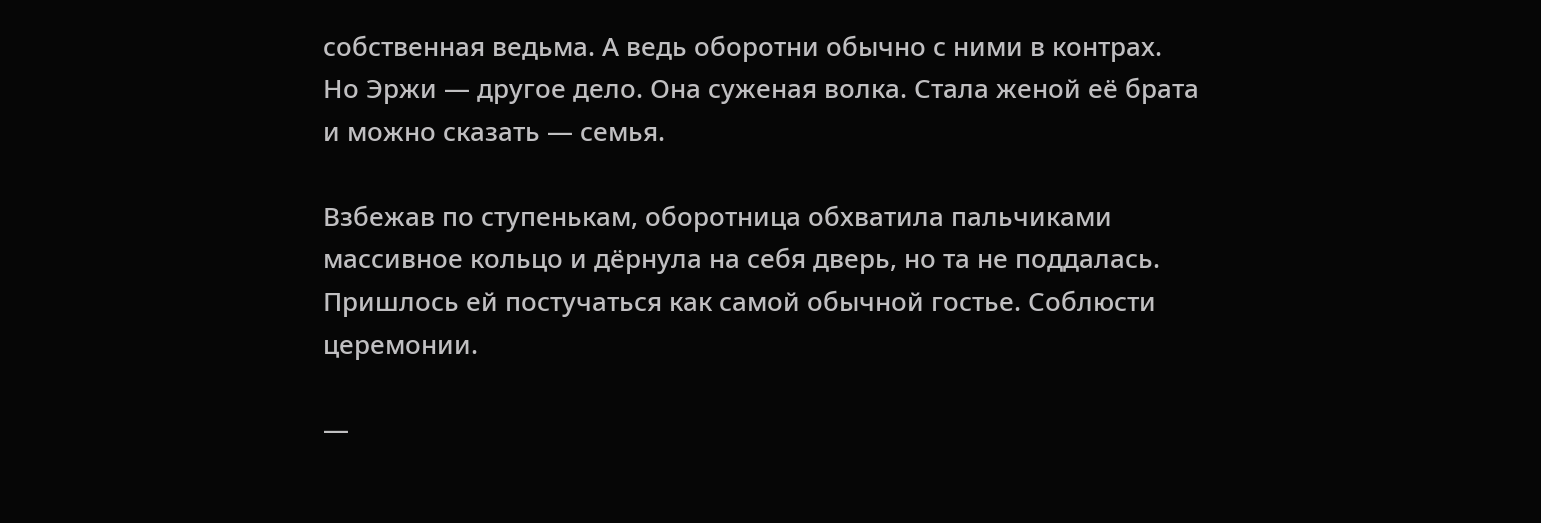собственная ведьма. А ведь оборотни обычно с ними в контрах. Но Эржи — другое дело. Она суженая волка. Стала женой её брата и можно сказать — семья.

Взбежав по ступенькам, оборотница обхватила пальчиками массивное кольцо и дёрнула на себя дверь, но та не поддалась. Пришлось ей постучаться как самой обычной гостье. Соблюсти церемонии.

—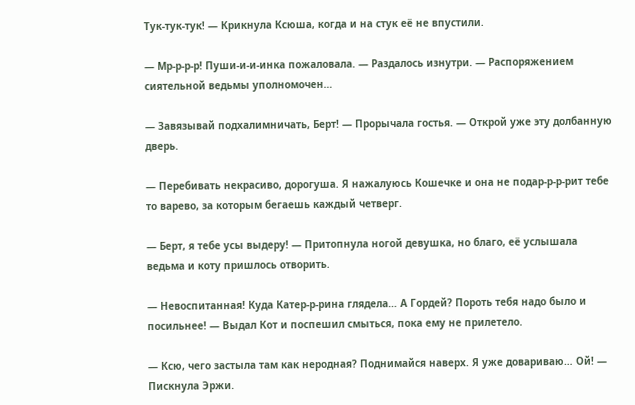Тук-тук-тук! — Крикнула Ксюша, когда и на стук её не впустили.

— Мр-р-р-р! Пуши-и-и-инка пожаловала. — Раздалось изнутри. — Распоряжением сиятельной ведьмы уполномочен…

— Завязывай подхалимничать, Берт! — Прорычала гостья. — Открой уже эту долбанную дверь.

— Перебивать некрасиво, дорогуша. Я нажалуюсь Кошечке и она не подар-р-р-рит тебе то варево, за которым бегаешь каждый четверг.

— Берт, я тебе усы выдеру! — Притопнула ногой девушка, но благо, её услышала ведьма и коту пришлось отворить.

— Невоспитанная! Куда Катер-р-рина глядела… А Гордей? Пороть тебя надо было и посильнее! — Выдал Кот и поспешил смыться, пока ему не прилетело.

— Ксю, чего застыла там как неродная? Поднимайся наверх. Я уже довариваю… Ой! — Пискнула Эржи.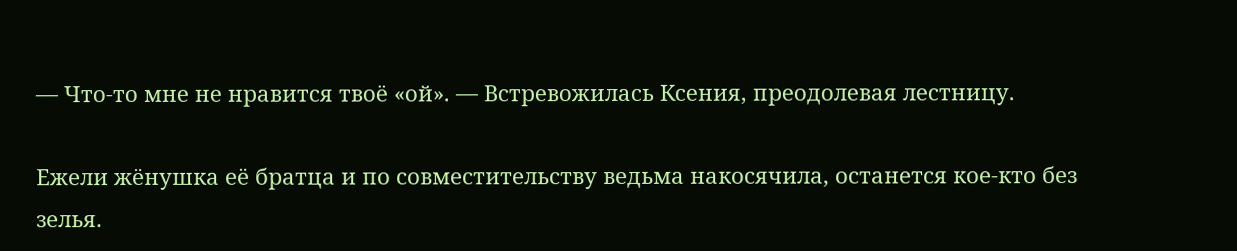— Что-то мне не нравится твоё «ой». — Встревожилась Ксения, преодолевая лестницу.

Ежели жёнушка её братца и по совместительству ведьма накосячила, останется кое-кто без зелья.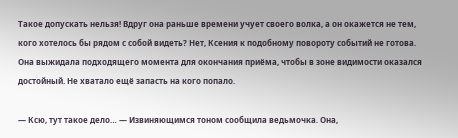Такое допускать нельзя! Вдруг она раньше времени учует своего волка, а он окажется не тем, кого хотелось бы рядом с собой видеть? Нет, Ксения к подобному повороту событий не готова. Она выжидала подходящего момента для окончания приёма, чтобы в зоне видимости оказался достойный. Не хватало ещё запасть на кого попало.

— Ксю, тут такое дело… — Извиняющимся тоном сообщила ведьмочка. Она,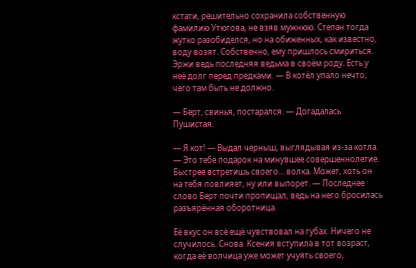кстати, решительно сохранила собственную фамилию Утюгова, не взяв мужнюю. Степан тогда жутко разобиделся, но на обиженных, как известно, воду возят. Собственно, ему пришлось смириться. Эржи ведь последняя ведьма в своём роду. Есть у неё долг перед предками. — В котёл упало нечто, чего там быть не должно.

— Берт, свинья, постарался. — Догадалась Пушистая.

— Я кот! — Выдал черныш, выглядывая из-за котла. — Это тебе подарок на минувшее совершеннолетие. Быстрее встретишь своего… волка. Может, хоть он на тебя повлияет, ну или выпорет. — Последнее слово Берт почти пропищал, ведь на него бросилась разъярённая оборотница.

Её вкус он всё ещё чувствовал на губах. Ничего не случилось. Снова. Ксения вступила в тот возраст, когда её волчица уже может учуять своего,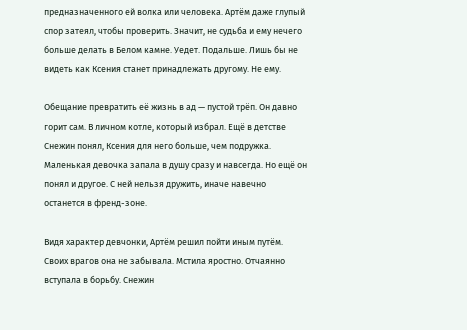предназначенного ей волка или человека. Артём даже глупый спор затеял, чтобы проверить. Значит, не судьба и ему нечего больше делать в Белом камне. Уедет. Подальше. Лишь бы не видеть как Ксения станет принадлежать другому. Не ему.

Обещание превратить её жизнь в ад — пустой трёп. Он давно горит сам. В личном котле, который избрал. Ещё в детстве Снежин понял, Ксения для него больше, чем подружка. Маленькая девочка запала в душу сразу и навсегда. Но ещё он понял и другое. С ней нельзя дружить, иначе навечно останется в френд-зоне.

Видя характер девчонки, Артём решил пойти иным путём. Своих врагов она не забывала. Мстила яростно. Отчаянно вступала в борьбу. Снежин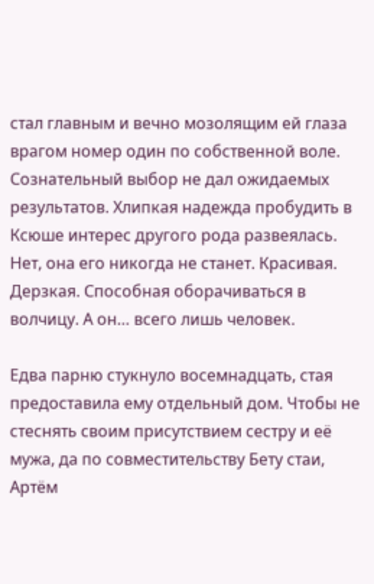стал главным и вечно мозолящим ей глаза врагом номер один по собственной воле. Сознательный выбор не дал ожидаемых результатов. Хлипкая надежда пробудить в Ксюше интерес другого рода развеялась. Нет, она его никогда не станет. Красивая. Дерзкая. Способная оборачиваться в волчицу. А он… всего лишь человек.

Едва парню стукнуло восемнадцать, стая предоставила ему отдельный дом. Чтобы не стеснять своим присутствием сестру и её мужа, да по совместительству Бету стаи, Артём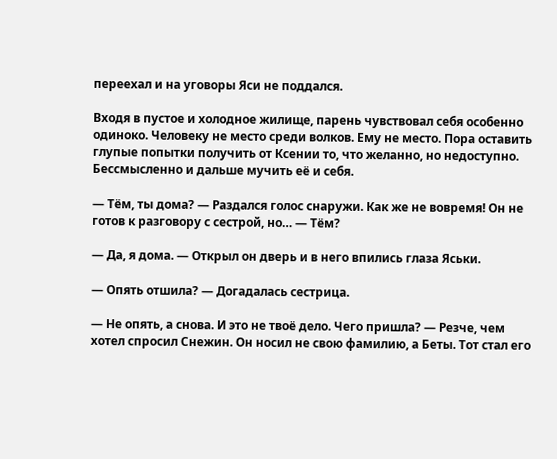переехал и на уговоры Яси не поддался.

Входя в пустое и холодное жилище, парень чувствовал себя особенно одиноко. Человеку не место среди волков. Ему не место. Пора оставить глупые попытки получить от Ксении то, что желанно, но недоступно. Бессмысленно и дальше мучить её и себя.

— Тём, ты дома? — Раздался голос снаружи. Как же не вовремя! Он не готов к разговору с сестрой, но… — Тём?

— Да, я дома. — Открыл он дверь и в него впились глаза Яськи.

— Опять отшила? — Догадалась сестрица.

— Не опять, а снова. И это не твоё дело. Чего пришла? — Резче, чем хотел спросил Снежин. Он носил не свою фамилию, а Беты. Тот стал его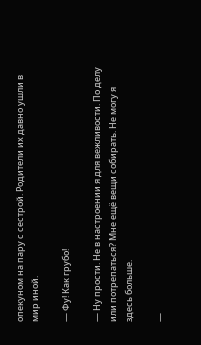опекуном на пару с сестрой. Родители их давно ушли в мир иной.

— Фу! Как грубо!

— Ну прости. Не в настроении я для вежливости. По делу или потрепаться? Мне ещё вещи собирать. Не могу я здесь больше.

—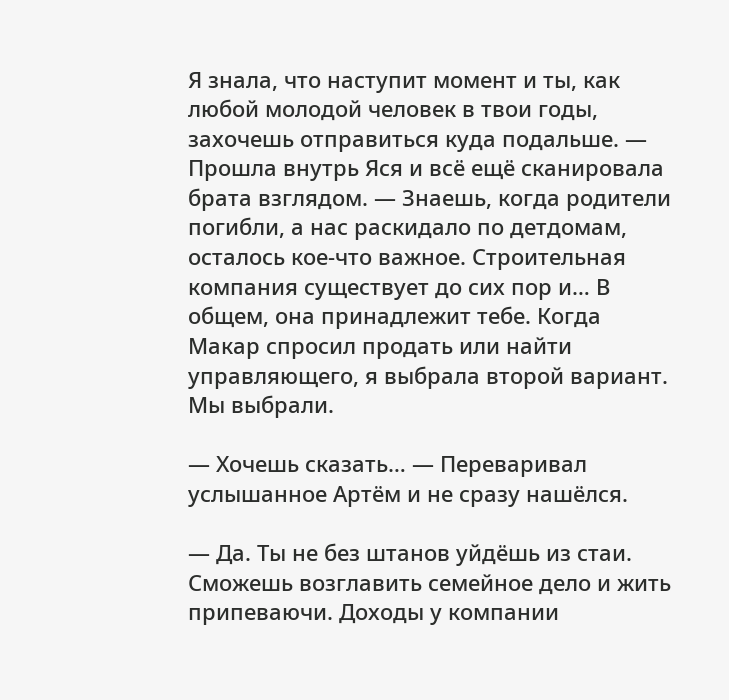Я знала, что наступит момент и ты, как любой молодой человек в твои годы, захочешь отправиться куда подальше. — Прошла внутрь Яся и всё ещё сканировала брата взглядом. — Знаешь, когда родители погибли, а нас раскидало по детдомам, осталось кое-что важное. Строительная компания существует до сих пор и… В общем, она принадлежит тебе. Когда Макар спросил продать или найти управляющего, я выбрала второй вариант. Мы выбрали.

— Хочешь сказать… — Переваривал услышанное Артём и не сразу нашёлся.

— Да. Ты не без штанов уйдёшь из стаи. Сможешь возглавить семейное дело и жить припеваючи. Доходы у компании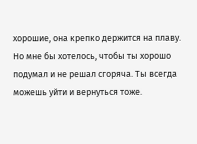хорошие, она крепко держится на плаву. Но мне бы хотелось, чтобы ты хорошо подумал и не решал сгоряча. Ты всегда можешь уйти и вернуться тоже.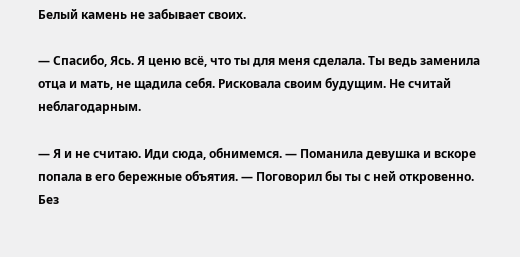Белый камень не забывает своих.

— Спасибо, Ясь. Я ценю всё, что ты для меня сделала. Ты ведь заменила отца и мать, не щадила себя. Рисковала своим будущим. Не считай неблагодарным.

— Я и не считаю. Иди сюда, обнимемся. — Поманила девушка и вскоре попала в его бережные объятия. — Поговорил бы ты с ней откровенно. Без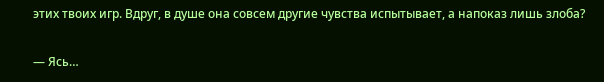этих твоих игр. Вдруг, в душе она совсем другие чувства испытывает, а напоказ лишь злоба?

— Ясь…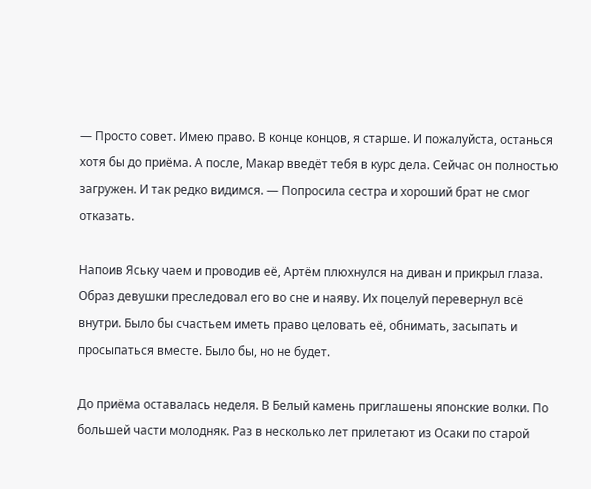— Просто совет. Имею право. В конце концов, я старше. И пожалуйста, останься хотя бы до приёма. А после, Макар введёт тебя в курс дела. Сейчас он полностью загружен. И так редко видимся. — Попросила сестра и хороший брат не смог отказать.

Напоив Яську чаем и проводив её, Артём плюхнулся на диван и прикрыл глаза. Образ девушки преследовал его во сне и наяву. Их поцелуй перевернул всё внутри. Было бы счастьем иметь право целовать её, обнимать, засыпать и просыпаться вместе. Было бы, но не будет.

До приёма оставалась неделя. В Белый камень приглашены японские волки. По большей части молодняк. Раз в несколько лет прилетают из Осаки по старой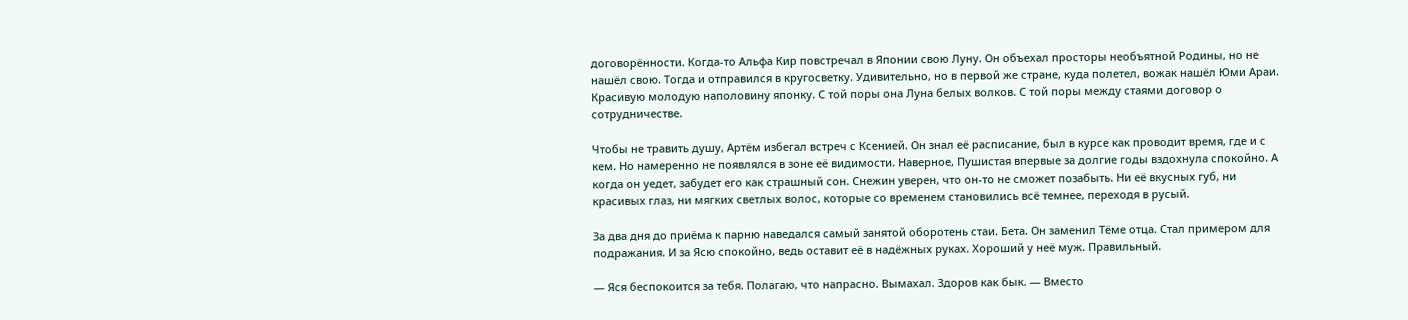договорённости. Когда-то Альфа Кир повстречал в Японии свою Луну. Он объехал просторы необъятной Родины, но не нашёл свою. Тогда и отправился в кругосветку. Удивительно, но в первой же стране, куда полетел, вожак нашёл Юми Араи. Красивую молодую наполовину японку. С той поры она Луна белых волков. С той поры между стаями договор о сотрудничестве.

Чтобы не травить душу, Артём избегал встреч с Ксенией. Он знал её расписание, был в курсе как проводит время, где и с кем. Но намеренно не появлялся в зоне её видимости. Наверное, Пушистая впервые за долгие годы вздохнула спокойно. А когда он уедет, забудет его как страшный сон. Снежин уверен, что он-то не сможет позабыть. Ни её вкусных губ, ни красивых глаз, ни мягких светлых волос, которые со временем становились всё темнее, переходя в русый.

За два дня до приёма к парню наведался самый занятой оборотень стаи. Бета. Он заменил Тёме отца. Стал примером для подражания. И за Ясю спокойно, ведь оставит её в надёжных руках. Хороший у неё муж. Правильный.

— Яся беспокоится за тебя. Полагаю, что напрасно. Вымахал. Здоров как бык. — Вместо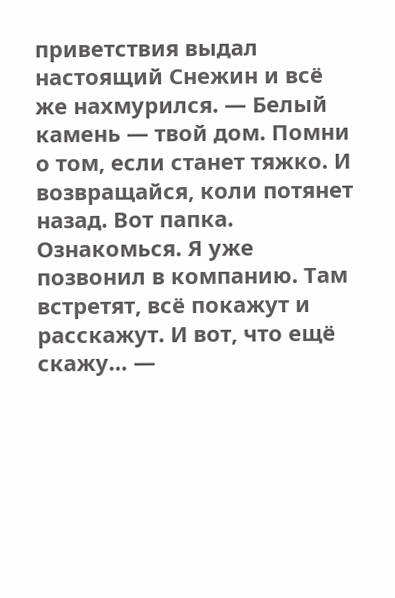приветствия выдал настоящий Снежин и всё же нахмурился. — Белый камень — твой дом. Помни о том, если станет тяжко. И возвращайся, коли потянет назад. Вот папка. Ознакомься. Я уже позвонил в компанию. Там встретят, всё покажут и расскажут. И вот, что ещё скажу… —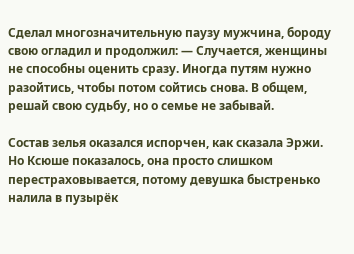Сделал многозначительную паузу мужчина, бороду свою огладил и продолжил: — Случается, женщины не способны оценить сразу. Иногда путям нужно разойтись, чтобы потом сойтись снова. В общем, решай свою судьбу, но о семье не забывай.

Состав зелья оказался испорчен, как сказала Эржи. Но Ксюше показалось, она просто слишком перестраховывается, потому девушка быстренько налила в пузырёк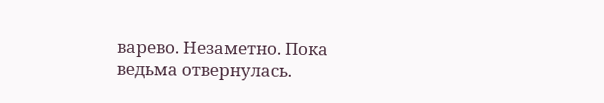варево. Незаметно. Пока ведьма отвернулась.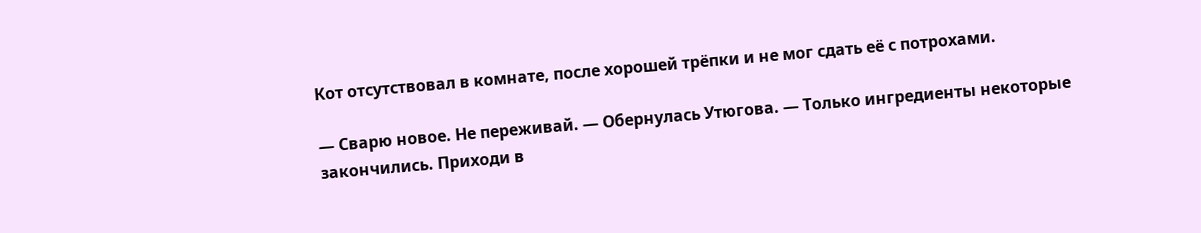Кот отсутствовал в комнате, после хорошей трёпки и не мог сдать её с потрохами.

— Сварю новое. Не переживай. — Обернулась Утюгова. — Только ингредиенты некоторые закончились. Приходи в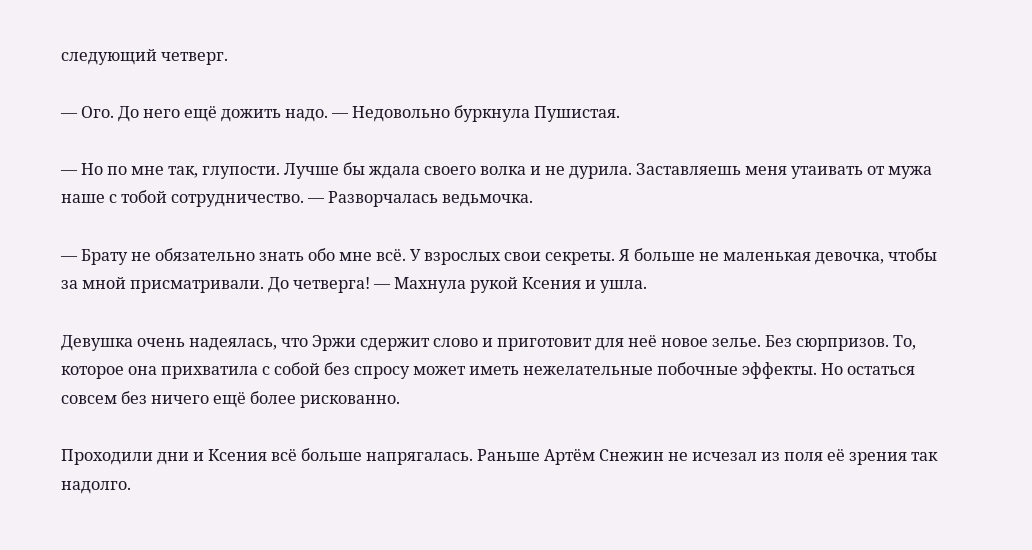следующий четверг.

— Ого. До него ещё дожить надо. — Недовольно буркнула Пушистая.

— Но по мне так, глупости. Лучше бы ждала своего волка и не дурила. Заставляешь меня утаивать от мужа наше с тобой сотрудничество. — Разворчалась ведьмочка.

— Брату не обязательно знать обо мне всё. У взрослых свои секреты. Я больше не маленькая девочка, чтобы за мной присматривали. До четверга! — Махнула рукой Ксения и ушла.

Девушка очень надеялась, что Эржи сдержит слово и приготовит для неё новое зелье. Без сюрпризов. То, которое она прихватила с собой без спросу может иметь нежелательные побочные эффекты. Но остаться совсем без ничего ещё более рискованно.

Проходили дни и Ксения всё больше напрягалась. Раньше Артём Снежин не исчезал из поля её зрения так надолго.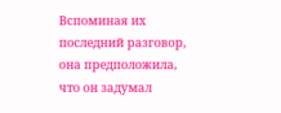Вспоминая их последний разговор, она предположила, что он задумал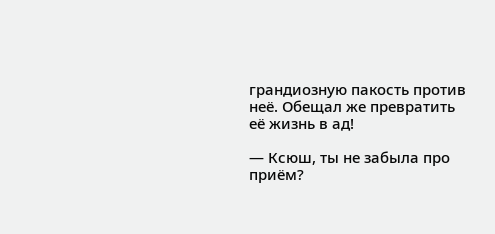грандиозную пакость против неё. Обещал же превратить её жизнь в ад!

— Ксюш, ты не забыла про приём?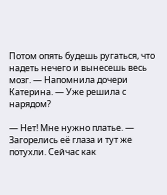Потом опять будешь ругаться, что надеть нечего и вынесешь весь мозг. — Напомнила дочери Катерина. — Уже решила с нарядом?

— Нет! Мне нужно платье. —  Загорелись её глаза и тут же потухли. Сейчас как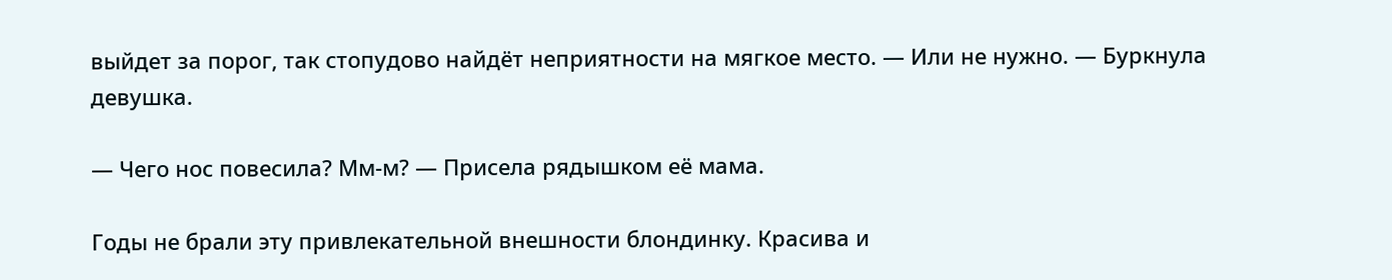выйдет за порог, так стопудово найдёт неприятности на мягкое место. — Или не нужно. — Буркнула девушка.

— Чего нос повесила? Мм-м? — Присела рядышком её мама.

Годы не брали эту привлекательной внешности блондинку. Красива и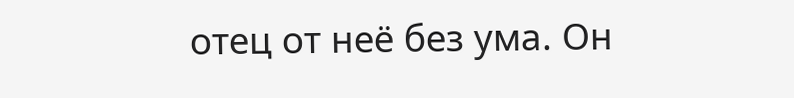отец от неё без ума. Он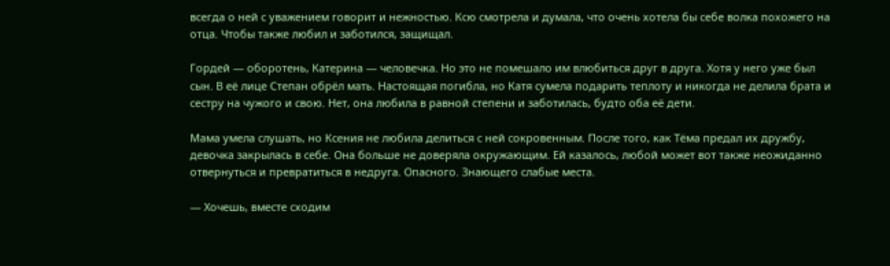всегда о ней с уважением говорит и нежностью. Ксю смотрела и думала, что очень хотела бы себе волка похожего на отца. Чтобы также любил и заботился, защищал.

Гордей — оборотень, Катерина — человечка. Но это не помешало им влюбиться друг в друга. Хотя у него уже был сын. В её лице Степан обрёл мать. Настоящая погибла, но Катя сумела подарить теплоту и никогда не делила брата и сестру на чужого и свою. Нет, она любила в равной степени и заботилась, будто оба её дети.

Мама умела слушать, но Ксения не любила делиться с ней сокровенным. После того, как Тёма предал их дружбу, девочка закрылась в себе. Она больше не доверяла окружающим. Ей казалось, любой может вот также неожиданно отвернуться и превратиться в недруга. Опасного. Знающего слабые места.

— Хочешь, вместе сходим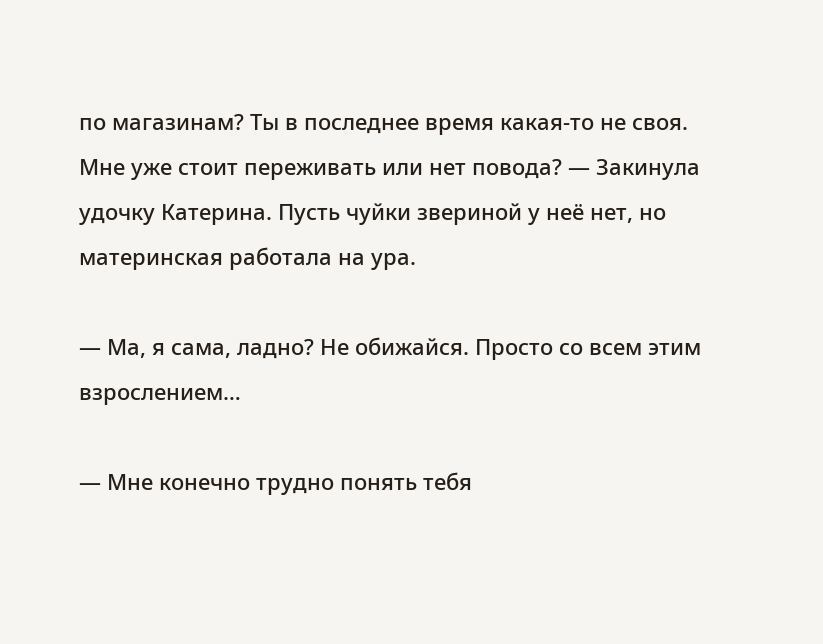по магазинам? Ты в последнее время какая-то не своя. Мне уже стоит переживать или нет повода? — Закинула удочку Катерина. Пусть чуйки звериной у неё нет, но материнская работала на ура.

— Ма, я сама, ладно? Не обижайся. Просто со всем этим взрослением…

— Мне конечно трудно понять тебя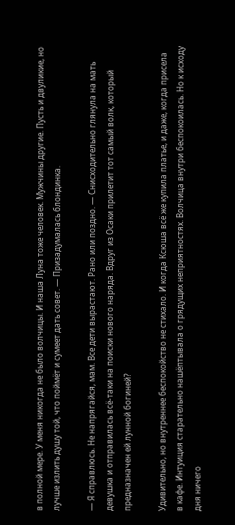в полной мере. У меня никогда не было волчицы. И наша Луна тоже человек. Мужчины другие. Пусть и двуликие, но лучше излить душу той, что поймёт и сумеет дать совет. — Призадумалась блондинка.

— Я справлюсь. Не напрягайся, мам. Все дети вырастают. Рано или поздно. — Снисходительно глянула на мать девушка и отправилась всё-таки на поиски нового наряда. Вдруг из Осаки прилетит тот самый волк, который предназначен ей лунной богиней?

Удивительно, но внутреннее беспокойство не стихало. И когда Ксюша всё же купила платье, и даже, когда присела в кафе. Интуиция старательно нашёптывала о грядущих неприятностях. Волчица внутри беспокоилась. Но к исходу дня ничего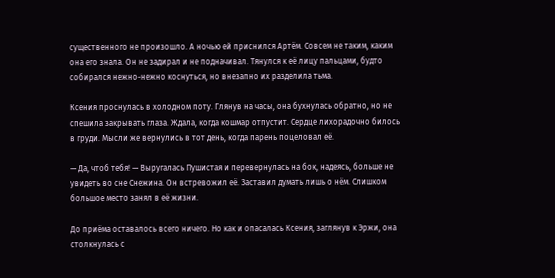существенного не произошло. А ночью ей приснился Артём. Совсем не таким, каким она его знала. Он не задирал и не подначивал. Тянулся к её лицу пальцами, будто собирался нежно-нежно коснуться, но внезапно их разделила тьма.

Ксения проснулась в холодном поту. Глянув на часы, она бухнулась обратно, но не спешила закрывать глаза. Ждала, когда кошмар отпустит. Сердце лихорадочно билось в груди. Мысли же вернулись в тот день, когда парень поцеловал её.

— Да, чтоб тебя! — Выругалась Пушистая и перевернулась на бок, надеясь, больше не увидеть во сне Снежина. Он встревожил её. Заставил думать лишь о нём. Слишком большое место занял в её жизни.

До приёма оставалось всего ничего. Но как и опасалась Ксения, заглянув к Эржи, она столкнулась с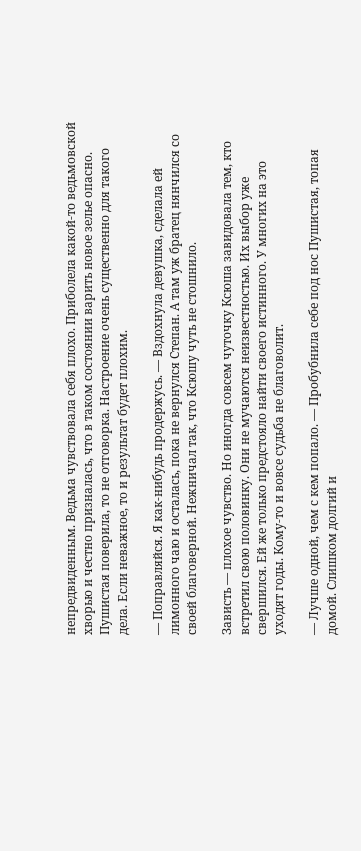непредвиденным. Ведьма чувствовала себя плохо. Приболела какой-то ведьмовской хворью и честно призналась, что в таком состоянии варить новое зелье опасно. Пушистая поверила, то не отговорка. Настроение очень существенно для такого дела. Если неважное, то и результат будет плохим.

— Поправляйся. Я как-нибудь продержусь. — Вздохнула девушка, сделала ей лимонного чаю и осталась, пока не вернулся Степан. А там уж братец нянчился со своей благоверной. Нежничал так, что Ксюшу чуть не стошнило.

Зависть — плохое чувство. Но иногда совсем чуточку Ксюша завидовала тем, кто встретил свою половинку. Они не мучаются неизвестностью. Их выбор уже свершился. Ей же только предстояло найти своего истинного. У многих на это уходят годы. Кому-то и вовсе судьба не благоволит.

— Лучше одной, чем с кем попало. — Пробубнила себе под нос Пушистая, топая домой. Слишком долгий и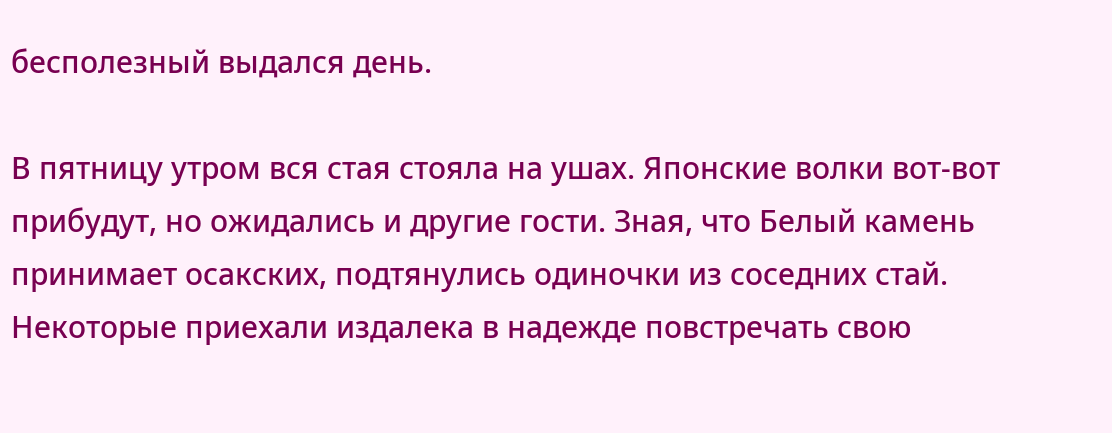бесполезный выдался день.

В пятницу утром вся стая стояла на ушах. Японские волки вот-вот прибудут, но ожидались и другие гости. Зная, что Белый камень принимает осакских, подтянулись одиночки из соседних стай. Некоторые приехали издалека в надежде повстречать свою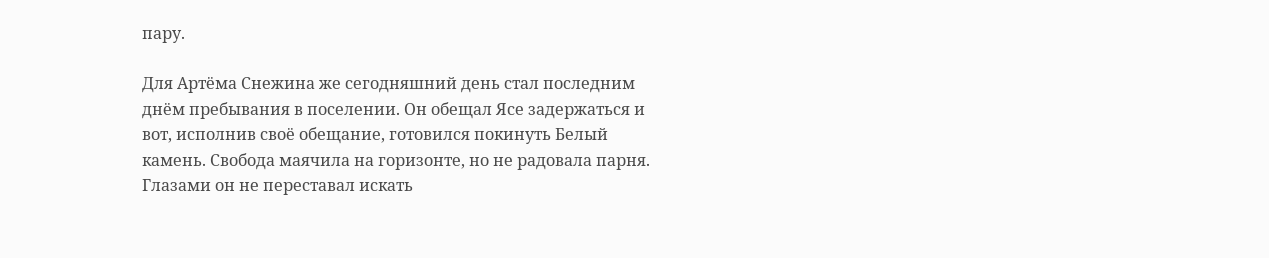пару.

Для Артёма Снежина же сегодняшний день стал последним днём пребывания в поселении. Он обещал Ясе задержаться и вот, исполнив своё обещание, готовился покинуть Белый камень. Свобода маячила на горизонте, но не радовала парня. Глазами он не переставал искать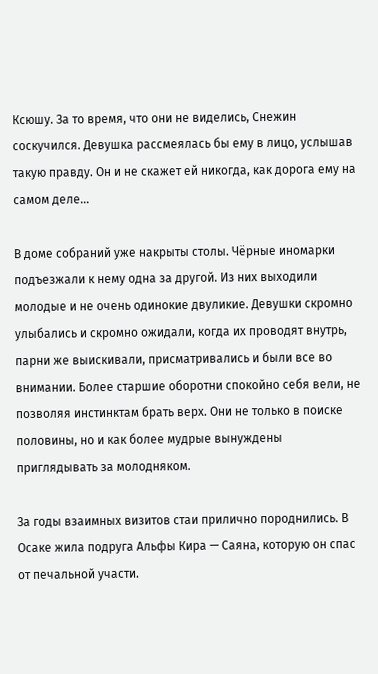Ксюшу. За то время, что они не виделись, Снежин соскучился. Девушка рассмеялась бы ему в лицо, услышав такую правду. Он и не скажет ей никогда, как дорога ему на самом деле…

В доме собраний уже накрыты столы. Чёрные иномарки подъезжали к нему одна за другой. Из них выходили молодые и не очень одинокие двуликие. Девушки скромно улыбались и скромно ожидали, когда их проводят внутрь, парни же выискивали, присматривались и были все во внимании. Более старшие оборотни спокойно себя вели, не позволяя инстинктам брать верх. Они не только в поиске половины, но и как более мудрые вынуждены приглядывать за молодняком.

За годы взаимных визитов стаи прилично породнились. В Осаке жила подруга Альфы Кира — Саяна, которую он спас от печальной участи.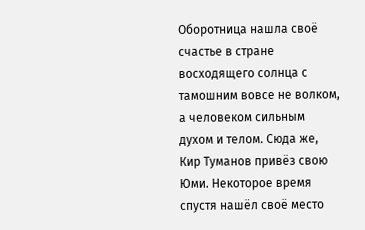Оборотница нашла своё счастье в стране восходящего солнца с тамошним вовсе не волком, а человеком сильным духом и телом. Сюда же, Кир Туманов привёз свою Юми. Некоторое время спустя нашёл своё место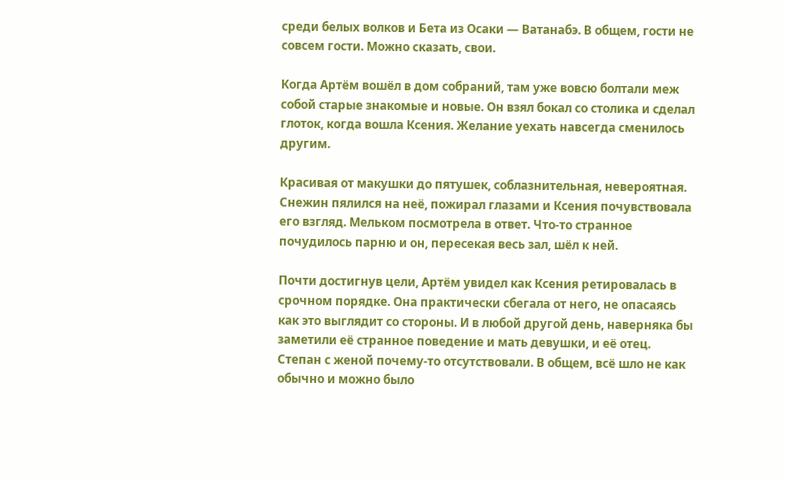среди белых волков и Бета из Осаки — Ватанабэ. В общем, гости не совсем гости. Можно сказать, свои.

Когда Артём вошёл в дом собраний, там уже вовсю болтали меж собой старые знакомые и новые. Он взял бокал со столика и сделал глоток, когда вошла Ксения. Желание уехать навсегда сменилось другим.

Красивая от макушки до пятушек, соблазнительная, невероятная. Снежин пялился на неё, пожирал глазами и Ксения почувствовала его взгляд. Мельком посмотрела в ответ. Что-то странное почудилось парню и он, пересекая весь зал, шёл к ней.

Почти достигнув цели, Артём увидел как Ксения ретировалась в срочном порядке. Она практически сбегала от него, не опасаясь как это выглядит со стороны. И в любой другой день, наверняка бы заметили её странное поведение и мать девушки, и её отец. Степан с женой почему-то отсутствовали. В общем, всё шло не как обычно и можно было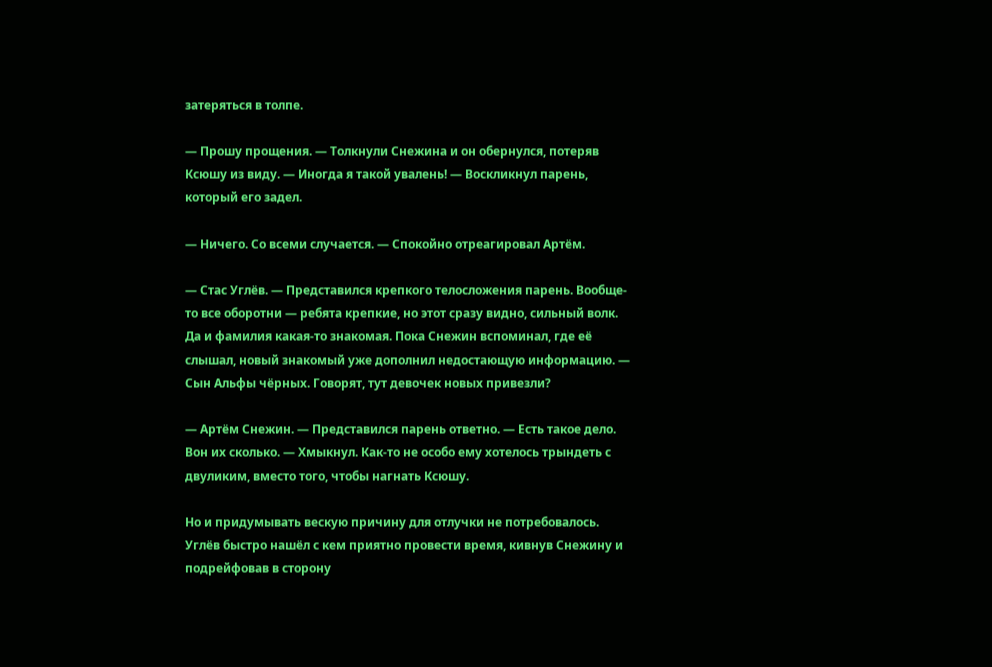затеряться в толпе.

— Прошу прощения. — Толкнули Снежина и он обернулся, потеряв Ксюшу из виду. — Иногда я такой увалень! — Воскликнул парень, который его задел.

— Ничего. Со всеми случается. — Спокойно отреагировал Артём.

— Стас Углёв. — Представился крепкого телосложения парень. Вообще-то все оборотни — ребята крепкие, но этот сразу видно, сильный волк. Да и фамилия какая-то знакомая. Пока Снежин вспоминал, где её слышал, новый знакомый уже дополнил недостающую информацию. — Сын Альфы чёрных. Говорят, тут девочек новых привезли?

— Артём Снежин. — Представился парень ответно. — Есть такое дело. Вон их сколько. — Хмыкнул. Как-то не особо ему хотелось трындеть с двуликим, вместо того, чтобы нагнать Ксюшу.

Но и придумывать вескую причину для отлучки не потребовалось. Углёв быстро нашёл с кем приятно провести время, кивнув Снежину и подрейфовав в сторону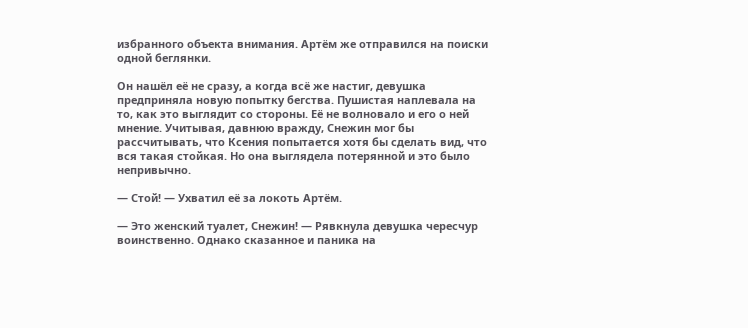избранного объекта внимания. Артём же отправился на поиски одной беглянки.

Он нашёл её не сразу, а когда всё же настиг, девушка предприняла новую попытку бегства. Пушистая наплевала на то, как это выглядит со стороны. Её не волновало и его о ней мнение. Учитывая, давнюю вражду, Снежин мог бы рассчитывать, что Ксения попытается хотя бы сделать вид, что вся такая стойкая. Но она выглядела потерянной и это было непривычно.

— Стой! — Ухватил её за локоть Артём.

— Это женский туалет, Снежин! — Рявкнула девушка чересчур воинственно. Однако сказанное и паника на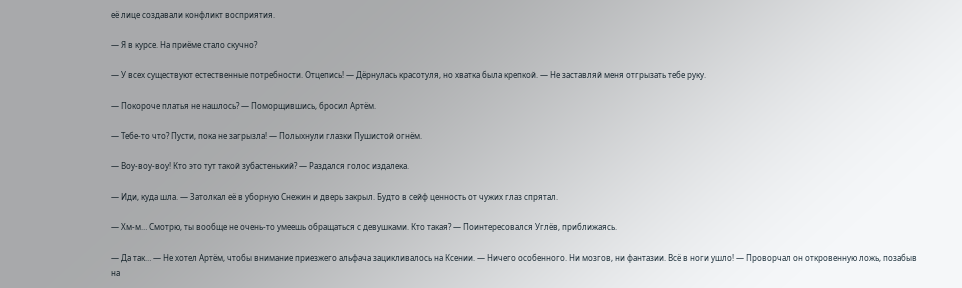её лице создавали конфликт восприятия.

— Я в курсе. На приёме стало скучно?

— У всех существуют естественные потребности. Отцепись! — Дёрнулась красотуля, но хватка была крепкой. — Не заставляй меня отгрызать тебе руку.

— Покороче платья не нашлось? — Поморщившись, бросил Артём.

— Тебе-то что? Пусти, пока не загрызла! — Полыхнули глазки Пушистой огнём.

— Воу-воу-воу! Кто это тут такой зубастенький? — Раздался голос издалека.

— Иди, куда шла. — Затолкал её в уборную Снежин и дверь закрыл. Будто в сейф ценность от чужих глаз спрятал.

— Хм-м… Смотрю, ты вообще не очень-то умеешь обращаться с девушками. Кто такая? — Поинтересовался Углёв, приближаясь.

— Да так… — Не хотел Артём, чтобы внимание приезжего альфача зацикливалось на Ксении. — Ничего особенного. Ни мозгов, ни фантазии. Всё в ноги ушло! — Проворчал он откровенную ложь, позабыв на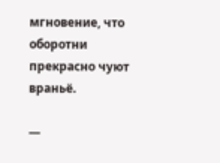мгновение, что оборотни прекрасно чуют враньё.

—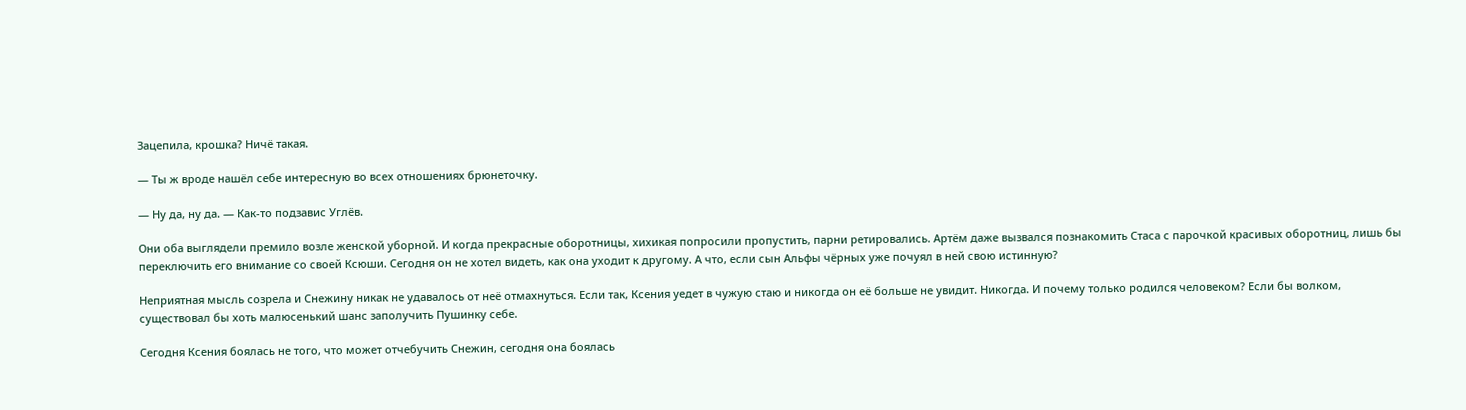Зацепила, крошка? Ничё такая.

— Ты ж вроде нашёл себе интересную во всех отношениях брюнеточку.

— Ну да, ну да. — Как-то подзавис Углёв.

Они оба выглядели премило возле женской уборной. И когда прекрасные оборотницы, хихикая попросили пропустить, парни ретировались. Артём даже вызвался познакомить Стаса с парочкой красивых оборотниц, лишь бы переключить его внимание со своей Ксюши. Сегодня он не хотел видеть, как она уходит к другому. А что, если сын Альфы чёрных уже почуял в ней свою истинную?

Неприятная мысль созрела и Снежину никак не удавалось от неё отмахнуться. Если так, Ксения уедет в чужую стаю и никогда он её больше не увидит. Никогда. И почему только родился человеком? Если бы волком, существовал бы хоть малюсенький шанс заполучить Пушинку себе.

Сегодня Ксения боялась не того, что может отчебучить Снежин, сегодня она боялась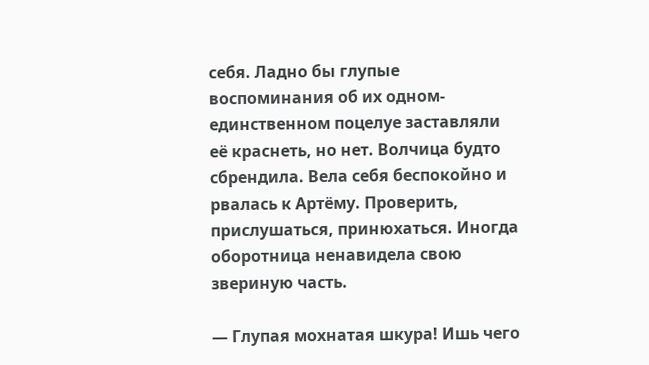себя. Ладно бы глупые воспоминания об их одном-единственном поцелуе заставляли её краснеть, но нет. Волчица будто сбрендила. Вела себя беспокойно и рвалась к Артёму. Проверить, прислушаться, принюхаться. Иногда оборотница ненавидела свою звериную часть.

— Глупая мохнатая шкура! Ишь чего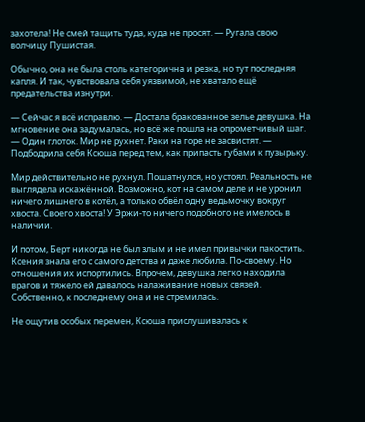захотела! Не смей тащить туда, куда не просят. — Ругала свою волчицу Пушистая.

Обычно, она не была столь категорична и резка, но тут последняя капля. И так, чувствовала себя уязвимой, не хватало ещё предательства изнутри.

— Сейчас я всё исправлю. — Достала бракованное зелье девушка. На мгновение она задумалась, но всё же пошла на опрометчивый шаг. — Один глоток. Мир не рухнет. Раки на горе не засвистят. — Подбодрила себя Ксюша перед тем, как припасть губами к пузырьку.

Мир действительно не рухнул. Пошатнулся, но устоял. Реальность не выглядела искажённой. Возможно, кот на самом деле и не уронил ничего лишнего в котёл, а только обвёл одну ведьмочку вокруг хвоста. Своего хвоста! У Эржи-то ничего подобного не имелось в наличии.

И потом, Берт никогда не был злым и не имел привычки пакостить. Ксения знала его с самого детства и даже любила. По-своему. Но отношения их испортились. Впрочем, девушка легко находила врагов и тяжело ей давалось налаживание новых связей. Собственно, к последнему она и не стремилась.

Не ощутив особых перемен, Ксюша прислушивалась к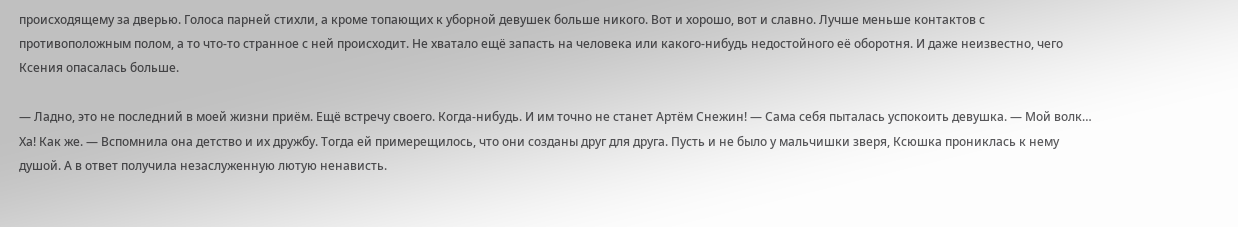происходящему за дверью. Голоса парней стихли, а кроме топающих к уборной девушек больше никого. Вот и хорошо, вот и славно. Лучше меньше контактов с противоположным полом, а то что-то странное с ней происходит. Не хватало ещё запасть на человека или какого-нибудь недостойного её оборотня. И даже неизвестно, чего Ксения опасалась больше.

— Ладно, это не последний в моей жизни приём. Ещё встречу своего. Когда-нибудь. И им точно не станет Артём Снежин! — Сама себя пыталась успокоить девушка. — Мой волк… Ха! Как же. — Вспомнила она детство и их дружбу. Тогда ей примерещилось, что они созданы друг для друга. Пусть и не было у мальчишки зверя, Ксюшка прониклась к нему душой. А в ответ получила незаслуженную лютую ненависть.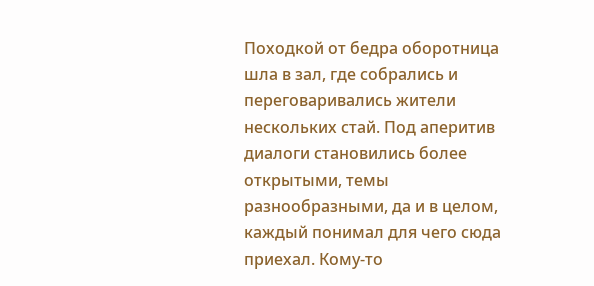Походкой от бедра оборотница шла в зал, где собрались и переговаривались жители нескольких стай. Под аперитив диалоги становились более открытыми, темы разнообразными, да и в целом, каждый понимал для чего сюда приехал. Кому-то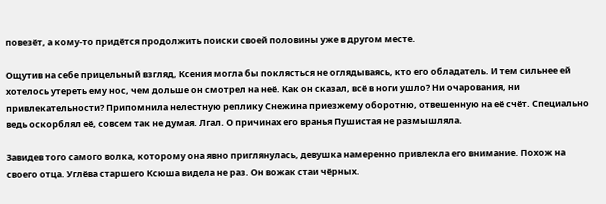повезёт, а кому-то придётся продолжить поиски своей половины уже в другом месте.

Ощутив на себе прицельный взгляд, Ксения могла бы поклясться не оглядываясь, кто его обладатель. И тем сильнее ей хотелось утереть ему нос, чем дольше он смотрел на неё. Как он сказал, всё в ноги ушло? Ни очарования, ни привлекательности? Припомнила нелестную реплику Снежина приезжему оборотню, отвешенную на её счёт. Специально ведь оскорблял её, совсем так не думая. Лгал. О причинах его вранья Пушистая не размышляла.

Завидев того самого волка, которому она явно приглянулась, девушка намеренно привлекла его внимание. Похож на своего отца. Углёва старшего Ксюша видела не раз. Он вожак стаи чёрных.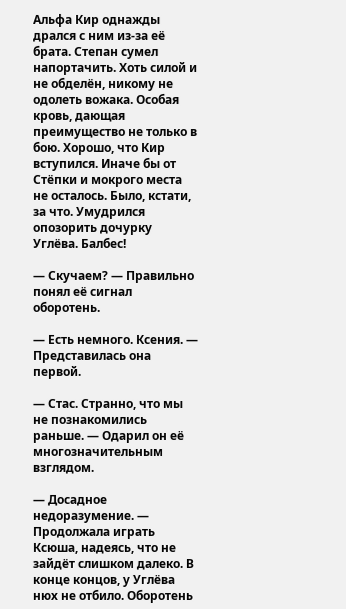Альфа Кир однажды дрался с ним из-за её брата. Степан сумел напортачить. Хоть силой и не обделён, никому не одолеть вожака. Особая кровь, дающая преимущество не только в бою. Хорошо, что Кир вступился. Иначе бы от Стёпки и мокрого места не осталось. Было, кстати, за что. Умудрился опозорить дочурку Углёва. Балбес!

— Скучаем? — Правильно понял её сигнал оборотень.

— Есть немного. Ксения. — Представилась она первой.

— Стас. Странно, что мы не познакомились раньше. — Одарил он её многозначительным взглядом.

— Досадное недоразумение. — Продолжала играть Ксюша, надеясь, что не зайдёт слишком далеко. В конце концов, у Углёва нюх не отбило. Оборотень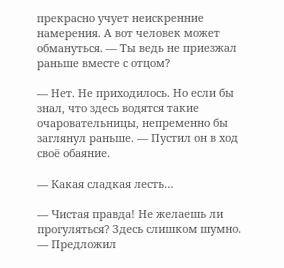прекрасно учует неискренние намерения. А вот человек может обмануться. — Ты ведь не приезжал раньше вместе с отцом?

— Нет. Не приходилось. Но если бы знал, что здесь водятся такие очаровательницы, непременно бы заглянул раньше. — Пустил он в ход своё обаяние.

— Какая сладкая лесть…

— Чистая правда! Не желаешь ли прогуляться? Здесь слишком шумно. — Предложил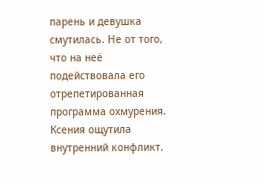парень и девушка смутилась. Не от того, что на неё подействовала его отрепетированная программа охмурения. Ксения ощутила внутренний конфликт.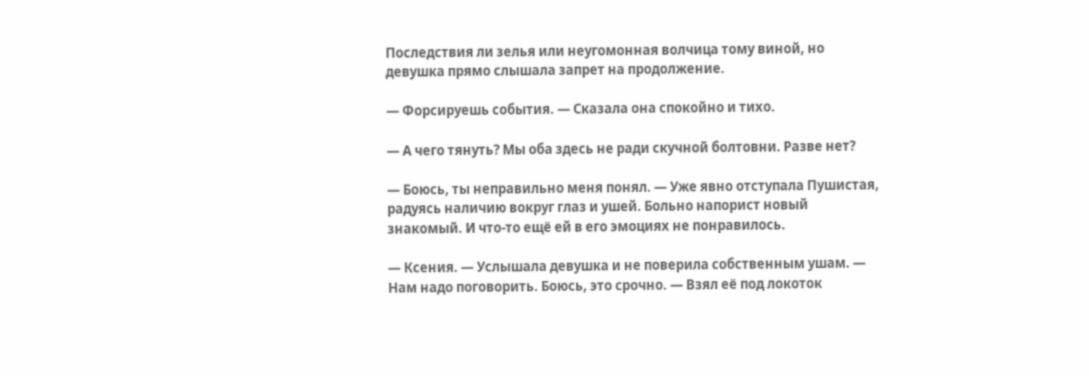Последствия ли зелья или неугомонная волчица тому виной, но девушка прямо слышала запрет на продолжение.

— Форсируешь события. — Сказала она спокойно и тихо.

— А чего тянуть? Мы оба здесь не ради скучной болтовни. Разве нет?

— Боюсь, ты неправильно меня понял. — Уже явно отступала Пушистая, радуясь наличию вокруг глаз и ушей. Больно напорист новый знакомый. И что-то ещё ей в его эмоциях не понравилось.

— Ксения. — Услышала девушка и не поверила собственным ушам. — Нам надо поговорить. Боюсь, это срочно. — Взял её под локоток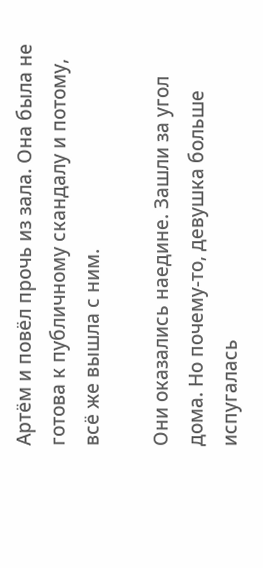Артём и повёл прочь из зала. Она была не готова к публичному скандалу и потому, всё же вышла с ним.

Они оказались наедине. Зашли за угол дома. Но почему-то, девушка больше испугалась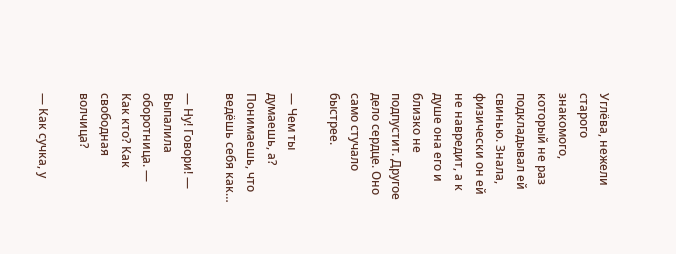Углёва, нежели старого знакомого, который не раз подкладывал ей свинью. Знала, физически он ей не навредит, а к душе она его и близко не подпустит. Другое дело сердце. Оно само стучало быстрее.

— Чем ты думаешь, а? Понимаешь, что ведёшь себя как…

— Ну! Говори! — Выпалила оборотница. — Как кто? Как свободная волчица?

— Как сучка, у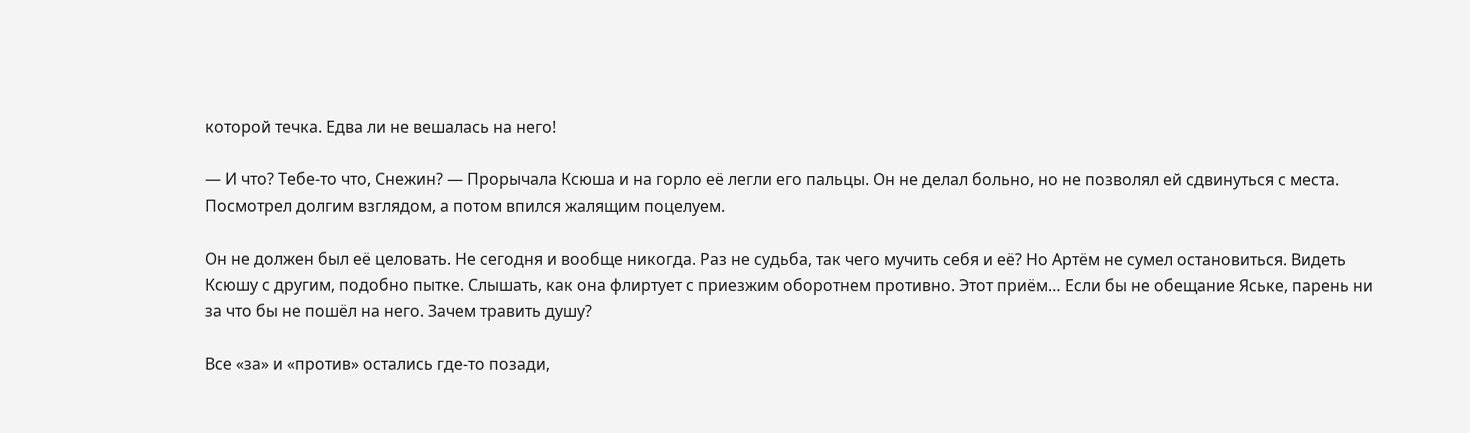которой течка. Едва ли не вешалась на него!

— И что? Тебе-то что, Снежин? — Прорычала Ксюша и на горло её легли его пальцы. Он не делал больно, но не позволял ей сдвинуться с места. Посмотрел долгим взглядом, а потом впился жалящим поцелуем.

Он не должен был её целовать. Не сегодня и вообще никогда. Раз не судьба, так чего мучить себя и её? Но Артём не сумел остановиться. Видеть Ксюшу с другим, подобно пытке. Слышать, как она флиртует с приезжим оборотнем противно. Этот приём… Если бы не обещание Яське, парень ни за что бы не пошёл на него. Зачем травить душу?

Все «за» и «против» остались где-то позади,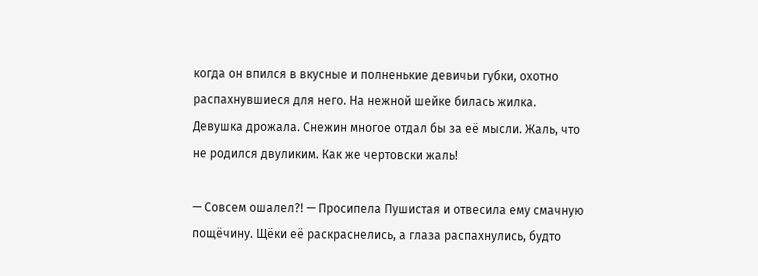когда он впился в вкусные и полненькие девичьи губки, охотно распахнувшиеся для него. На нежной шейке билась жилка. Девушка дрожала. Снежин многое отдал бы за её мысли. Жаль, что не родился двуликим. Как же чертовски жаль!

— Совсем ошалел?! — Просипела Пушистая и отвесила ему смачную пощёчину. Щёки её раскраснелись, а глаза распахнулись, будто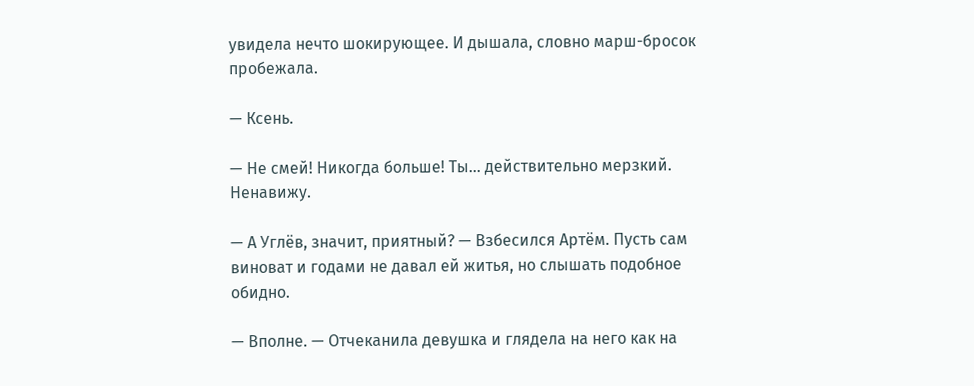увидела нечто шокирующее. И дышала, словно марш-бросок пробежала.

— Ксень.

— Не смей! Никогда больше! Ты… действительно мерзкий. Ненавижу.

— А Углёв, значит, приятный? — Взбесился Артём. Пусть сам виноват и годами не давал ей житья, но слышать подобное обидно.

— Вполне. — Отчеканила девушка и глядела на него как на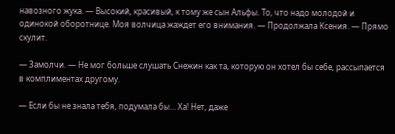навозного жука. — Высокий, красивый, к тому же сын Альфы. То, что надо молодой и одинокой оборотнице. Моя волчица жаждет его внимания. — Продолжала Ксения. — Прямо скулит.

— Замолчи. — Не мог больше слушать Снежин как та, которую он хотел бы себе, рассыпается в комплиментах другому.

— Если бы не знала тебя, подумала бы… Ха! Нет, даже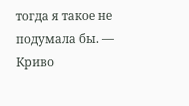тогда я такое не подумала бы. — Криво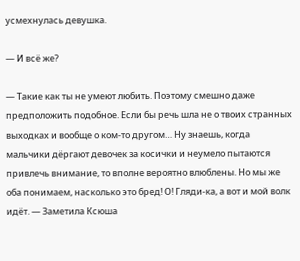усмехнулась девушка.

— И всё же?

— Такие как ты не умеют любить. Поэтому смешно даже предположить подобное. Если бы речь шла не о твоих странных выходках и вообще о ком-то другом… Ну знаешь, когда мальчики дёргают девочек за косички и неумело пытаются привлечь внимание, то вполне вероятно влюблены. Но мы же оба понимаем, насколько это бред! О! Гляди-ка, а вот и мой волк идёт. — Заметила Ксюша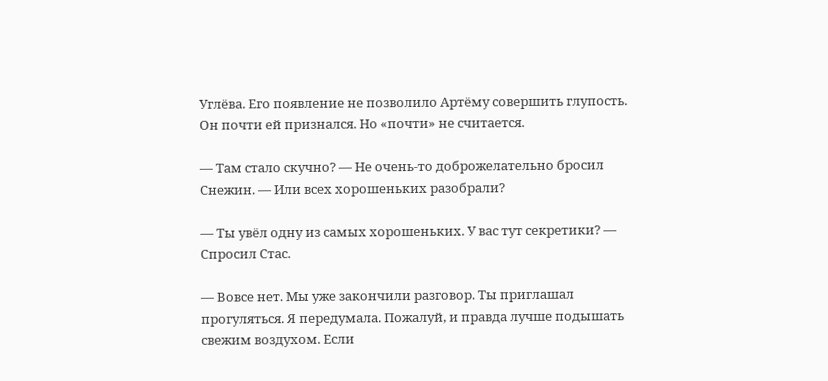Углёва. Его появление не позволило Артёму совершить глупость. Он почти ей признался. Но «почти» не считается.

— Там стало скучно? — Не очень-то доброжелательно бросил Снежин. — Или всех хорошеньких разобрали?

— Ты увёл одну из самых хорошеньких. У вас тут секретики? — Спросил Стас.

— Вовсе нет. Мы уже закончили разговор. Ты приглашал прогуляться. Я передумала. Пожалуй, и правда лучше подышать свежим воздухом. Если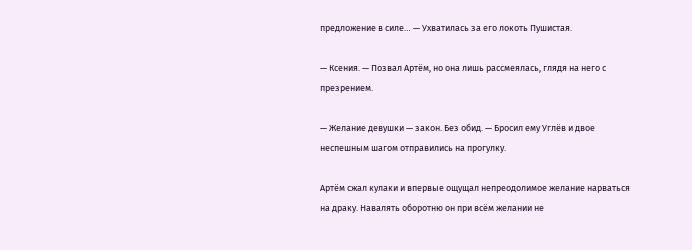предложение в силе… — Ухватилась за его локоть Пушистая.

— Ксения. — Позвал Артём, но она лишь рассмеялась, глядя на него с презрением.

— Желание девушки — закон. Без обид. — Бросил ему Углёв и двое неспешным шагом отправились на прогулку.

Артём сжал кулаки и впервые ощущал непреодолимое желание нарваться на драку. Навалять оборотню он при всём желании не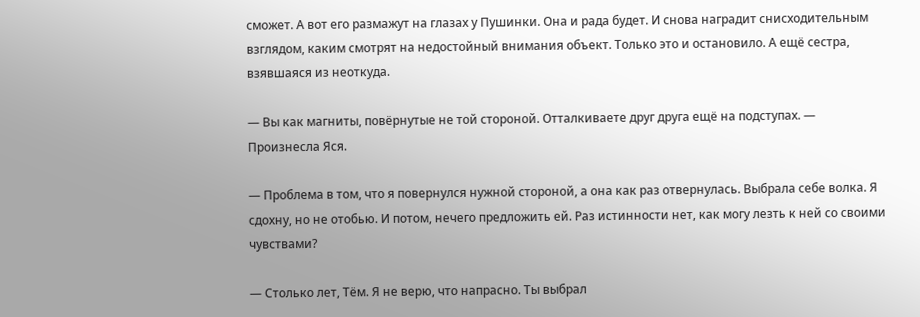сможет. А вот его размажут на глазах у Пушинки. Она и рада будет. И снова наградит снисходительным взглядом, каким смотрят на недостойный внимания объект. Только это и остановило. А ещё сестра, взявшаяся из неоткуда.

— Вы как магниты, повёрнутые не той стороной. Отталкиваете друг друга ещё на подступах. — Произнесла Яся.

— Проблема в том, что я повернулся нужной стороной, а она как раз отвернулась. Выбрала себе волка. Я сдохну, но не отобью. И потом, нечего предложить ей. Раз истинности нет, как могу лезть к ней со своими чувствами?

— Столько лет, Тём. Я не верю, что напрасно. Ты выбрал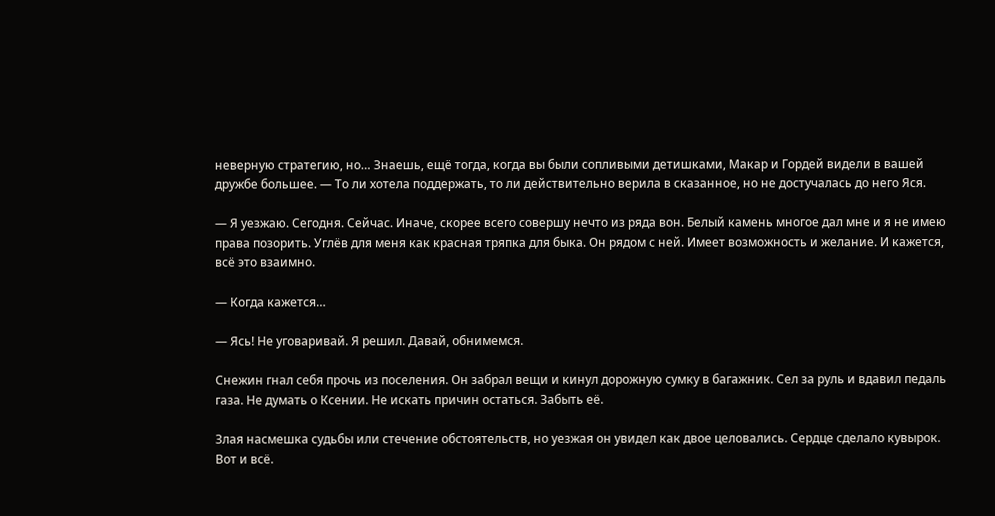неверную стратегию, но… Знаешь, ещё тогда, когда вы были сопливыми детишками, Макар и Гордей видели в вашей дружбе большее. — То ли хотела поддержать, то ли действительно верила в сказанное, но не достучалась до него Яся.

— Я уезжаю. Сегодня. Сейчас. Иначе, скорее всего совершу нечто из ряда вон. Белый камень многое дал мне и я не имею права позорить. Углёв для меня как красная тряпка для быка. Он рядом с ней. Имеет возможность и желание. И кажется, всё это взаимно.

— Когда кажется…

— Ясь! Не уговаривай. Я решил. Давай, обнимемся.

Снежин гнал себя прочь из поселения. Он забрал вещи и кинул дорожную сумку в багажник. Сел за руль и вдавил педаль газа. Не думать о Ксении. Не искать причин остаться. Забыть её.

Злая насмешка судьбы или стечение обстоятельств, но уезжая он увидел как двое целовались. Сердце сделало кувырок. Вот и всё.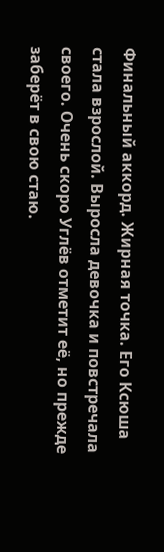Финальный аккорд. Жирная точка. Его Ксюша стала взрослой. Выросла девочка и повстречала своего. Очень скоро Углёв отметит её, но прежде заберёт в свою стаю.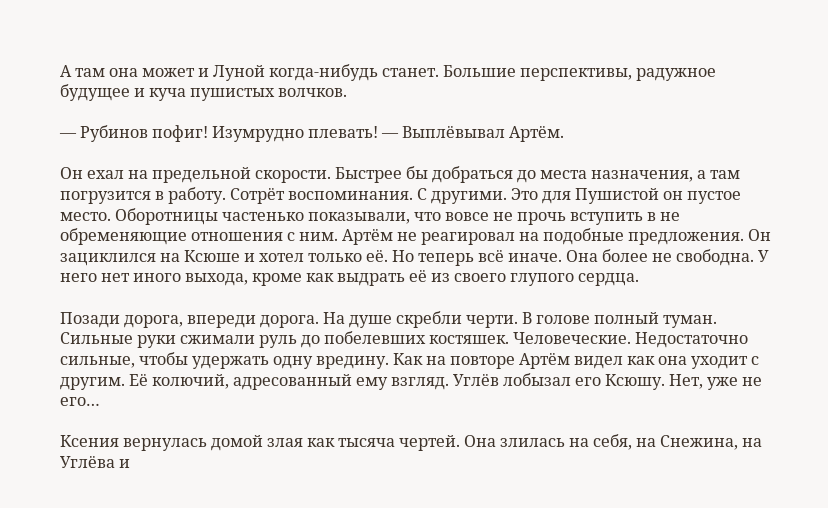А там она может и Луной когда-нибудь станет. Большие перспективы, радужное будущее и куча пушистых волчков.

— Рубинов пофиг! Изумрудно плевать! — Выплёвывал Артём.

Он ехал на предельной скорости. Быстрее бы добраться до места назначения, а там погрузится в работу. Сотрёт воспоминания. С другими. Это для Пушистой он пустое место. Оборотницы частенько показывали, что вовсе не прочь вступить в не обременяющие отношения с ним. Артём не реагировал на подобные предложения. Он зациклился на Ксюше и хотел только её. Но теперь всё иначе. Она более не свободна. У него нет иного выхода, кроме как выдрать её из своего глупого сердца.

Позади дорога, впереди дорога. На душе скребли черти. В голове полный туман. Сильные руки сжимали руль до побелевших костяшек. Человеческие. Недостаточно сильные, чтобы удержать одну вредину. Как на повторе Артём видел как она уходит с другим. Её колючий, адресованный ему взгляд. Углёв лобызал его Ксюшу. Нет, уже не его…

Ксения вернулась домой злая как тысяча чертей. Она злилась на себя, на Снежина, на Углёва и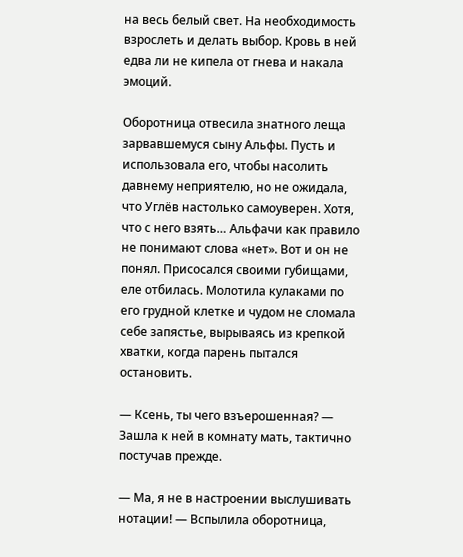на весь белый свет. На необходимость взрослеть и делать выбор. Кровь в ней едва ли не кипела от гнева и накала эмоций.

Оборотница отвесила знатного леща зарвавшемуся сыну Альфы. Пусть и использовала его, чтобы насолить давнему неприятелю, но не ожидала, что Углёв настолько самоуверен. Хотя, что с него взять… Альфачи как правило не понимают слова «нет». Вот и он не понял. Присосался своими губищами, еле отбилась. Молотила кулаками по его грудной клетке и чудом не сломала себе запястье, вырываясь из крепкой хватки, когда парень пытался остановить.

— Ксень, ты чего взъерошенная? — Зашла к ней в комнату мать, тактично постучав прежде.

— Ма, я не в настроении выслушивать нотации! — Вспылила оборотница,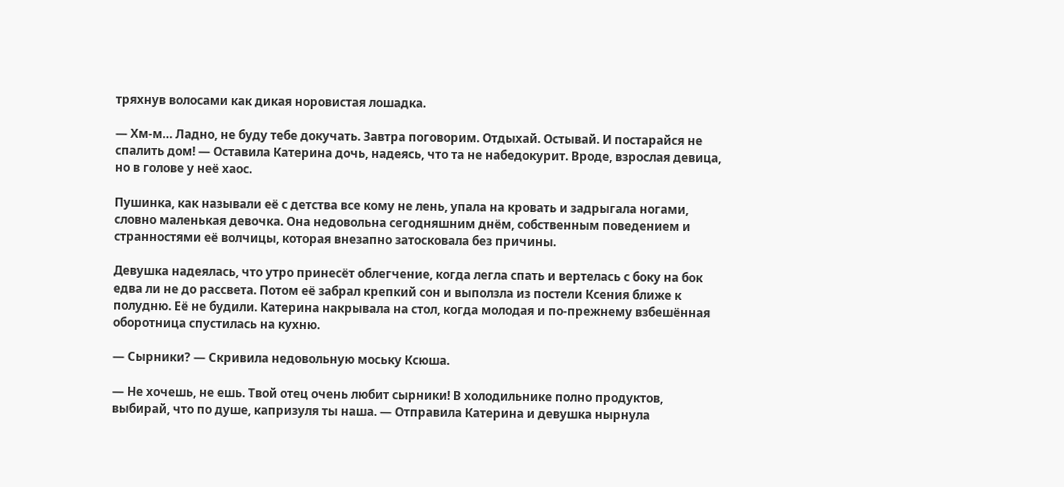тряхнув волосами как дикая норовистая лошадка.

— Хм-м… Ладно, не буду тебе докучать. Завтра поговорим. Отдыхай. Остывай. И постарайся не спалить дом! — Оставила Катерина дочь, надеясь, что та не набедокурит. Вроде, взрослая девица, но в голове у неё хаос.

Пушинка, как называли её с детства все кому не лень, упала на кровать и задрыгала ногами, словно маленькая девочка. Она недовольна сегодняшним днём, собственным поведением и странностями её волчицы, которая внезапно затосковала без причины.

Девушка надеялась, что утро принесёт облегчение, когда легла спать и вертелась с боку на бок едва ли не до рассвета. Потом её забрал крепкий сон и выползла из постели Ксения ближе к полудню. Её не будили. Катерина накрывала на стол, когда молодая и по-прежнему взбешённая оборотница спустилась на кухню.

— Сырники? — Скривила недовольную моську Ксюша.

— Не хочешь, не ешь. Твой отец очень любит сырники! В холодильнике полно продуктов, выбирай, что по душе, капризуля ты наша. — Отправила Катерина и девушка нырнула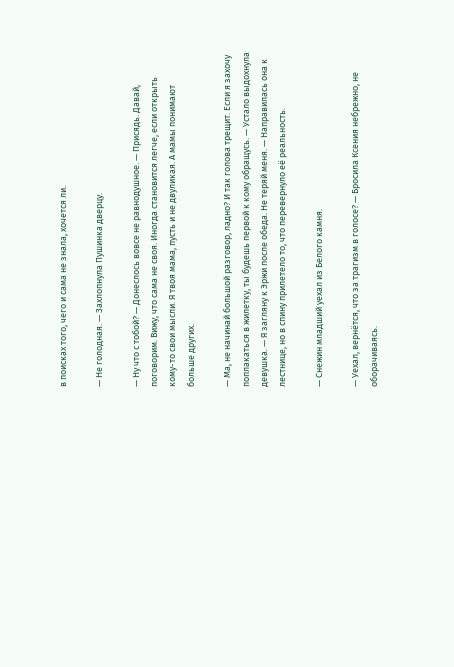в поисках того, чего и сама не знала, хочется ли.

— Не голодная. — Захлопнула Пушинка дверцу.

— Ну что с тобой? — Донеслось вовсе не равнодушное. — Присядь. Давай, поговорим. Вижу, что сама не своя. Иногда становится легче, если открыть кому-то свои мысли. Я твоя мама, пусть и не двуликая. А мамы понимают больше других.

— Ма, не начинай большой разговор, ладно? И так голова трещит. Если я захочу поплакаться в жилетку, ты будешь первой к кому обращусь. — Устало выдохнула девушка. — Я загляну к Эржи после обеда. Не теряй меня. — Направилась она к лестнице, но в спину прилетело то, что перевернуло её реальность.

— Снежин младший уехал из Белого камня.

— Уехал, вернётся, что за трагизм в голосе? — Бросила Ксения небрежно, не оборачиваясь.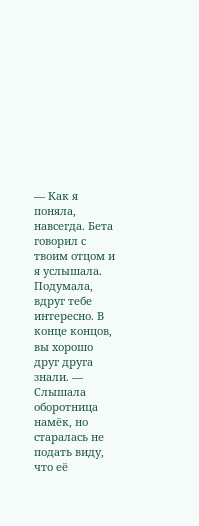— Как я поняла, навсегда. Бета говорил с твоим отцом и я услышала. Подумала, вдруг тебе интересно. В конце концов, вы хорошо друг друга знали. — Слышала оборотница намёк, но старалась не подать виду, что её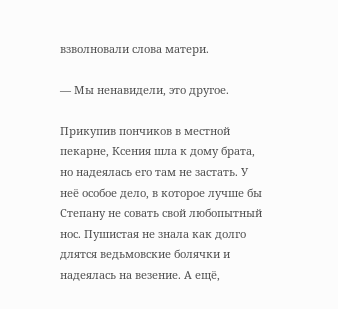взволновали слова матери.

— Мы ненавидели, это другое.

Прикупив пончиков в местной пекарне, Ксения шла к дому брата, но надеялась его там не застать. У неё особое дело, в которое лучше бы Степану не совать свой любопытный нос. Пушистая не знала как долго длятся ведьмовские болячки и надеялась на везение. А ещё,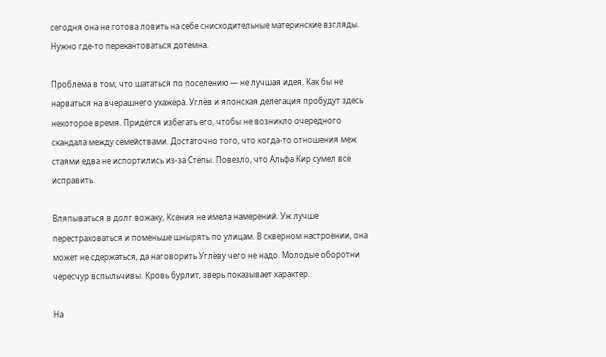сегодня она не готова ловить на себе снисходительные материнские взгляды. Нужно где-то перекантоваться дотемна.

Проблема в том, что шататься по поселению — не лучшая идея. Как бы не нарваться на вчерашнего ухажёра. Углёв и японская делегация пробудут здесь некоторое время. Придётся избегать его, чтобы не возникло очередного скандала между семействами. Достаточно того, что когда-то отношения меж стаями едва не испортились из-за Стёпы. Повезло, что Альфа Кир сумел всё исправить.

Вляпываться в долг вожаку, Ксения не имела намерений. Уж лучше перестраховаться и поменьше шнырять по улицам. В скверном настроении, она может не сдержаться, да наговорить Углёву чего не надо. Молодые оборотни чересчур вспыльчивы. Кровь бурлит, зверь показывает характер.

На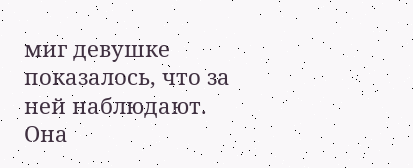миг девушке показалось, что за ней наблюдают. Она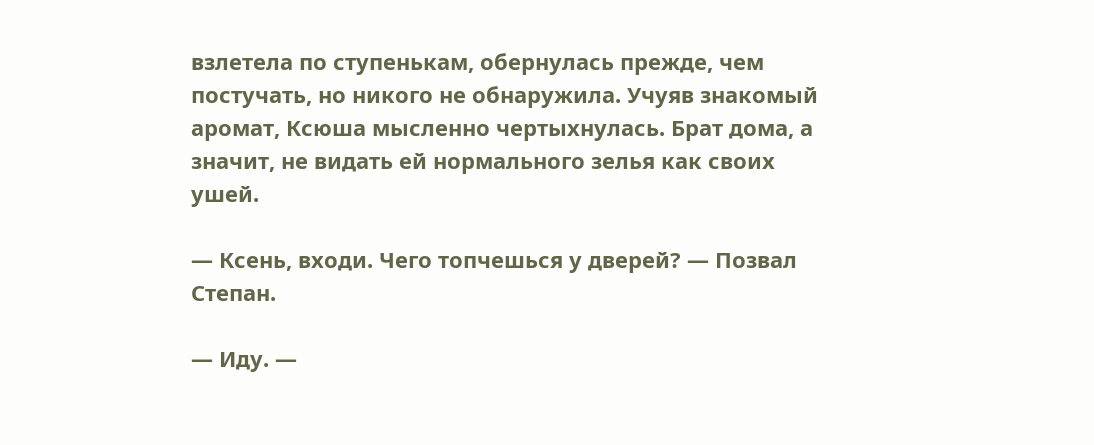взлетела по ступенькам, обернулась прежде, чем постучать, но никого не обнаружила. Учуяв знакомый аромат, Ксюша мысленно чертыхнулась. Брат дома, а значит, не видать ей нормального зелья как своих ушей.

— Ксень, входи. Чего топчешься у дверей? — Позвал Степан.

— Иду. —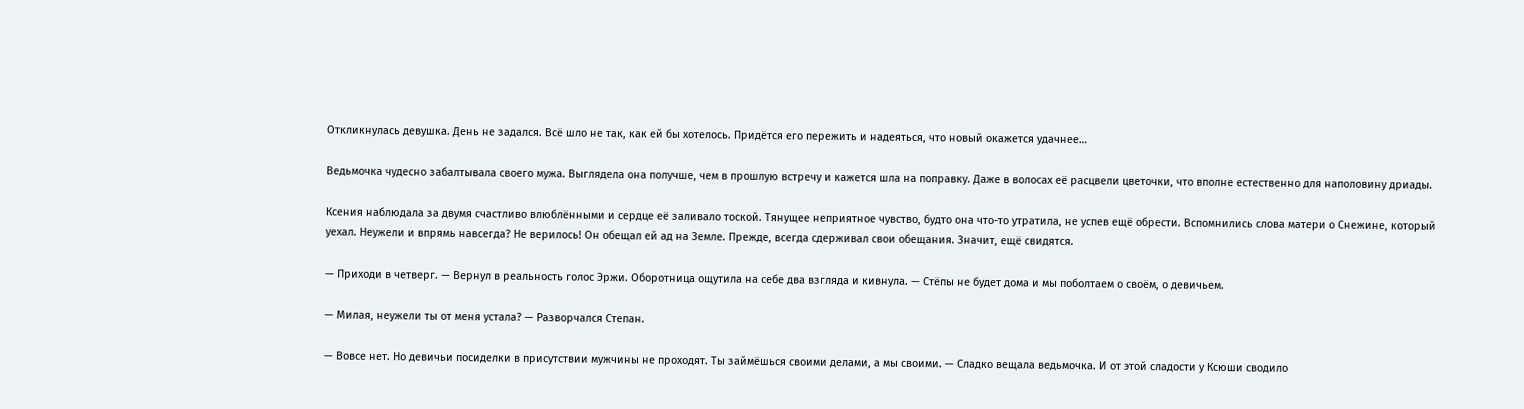Откликнулась девушка. День не задался. Всё шло не так, как ей бы хотелось. Придётся его пережить и надеяться, что новый окажется удачнее…

Ведьмочка чудесно забалтывала своего мужа. Выглядела она получше, чем в прошлую встречу и кажется шла на поправку. Даже в волосах её расцвели цветочки, что вполне естественно для наполовину дриады.

Ксения наблюдала за двумя счастливо влюблёнными и сердце её заливало тоской. Тянущее неприятное чувство, будто она что-то утратила, не успев ещё обрести. Вспомнились слова матери о Снежине, который уехал. Неужели и впрямь навсегда? Не верилось! Он обещал ей ад на Земле. Прежде, всегда сдерживал свои обещания. Значит, ещё свидятся.

— Приходи в четверг. — Вернул в реальность голос Эржи. Оборотница ощутила на себе два взгляда и кивнула. — Стёпы не будет дома и мы поболтаем о своём, о девичьем.

— Милая, неужели ты от меня устала? — Разворчался Степан.

— Вовсе нет. Но девичьи посиделки в присутствии мужчины не проходят. Ты займёшься своими делами, а мы своими. — Сладко вещала ведьмочка. И от этой сладости у Ксюши сводило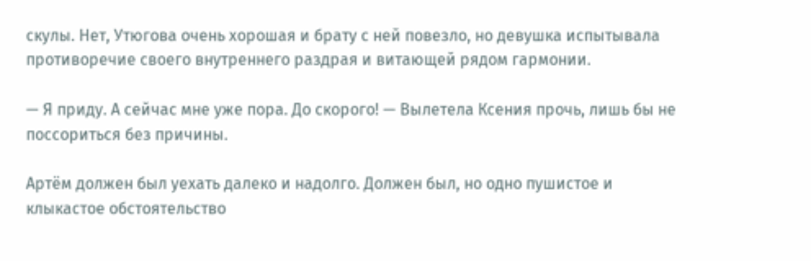скулы. Нет, Утюгова очень хорошая и брату с ней повезло, но девушка испытывала противоречие своего внутреннего раздрая и витающей рядом гармонии.

— Я приду. А сейчас мне уже пора. До скорого! — Вылетела Ксения прочь, лишь бы не поссориться без причины.

Артём должен был уехать далеко и надолго. Должен был, но одно пушистое и клыкастое обстоятельство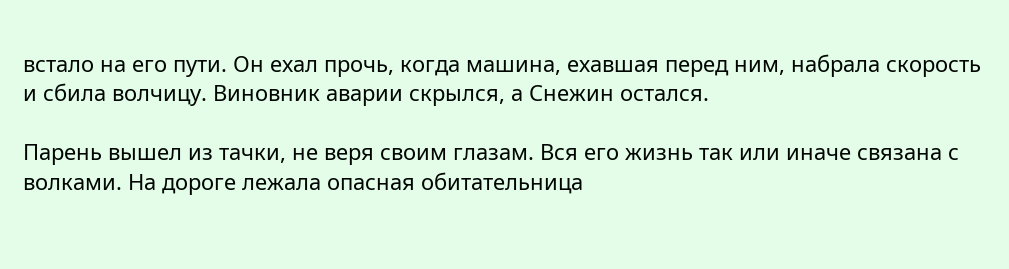встало на его пути. Он ехал прочь, когда машина, ехавшая перед ним, набрала скорость и сбила волчицу. Виновник аварии скрылся, а Снежин остался.

Парень вышел из тачки, не веря своим глазам. Вся его жизнь так или иначе связана с волками. На дороге лежала опасная обитательница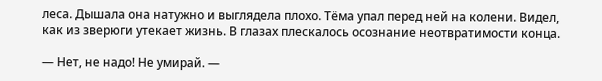леса. Дышала она натужно и выглядела плохо. Тёма упал перед ней на колени. Видел, как из зверюги утекает жизнь. В глазах плескалось осознание неотвратимости конца.

— Нет, не надо! Не умирай. —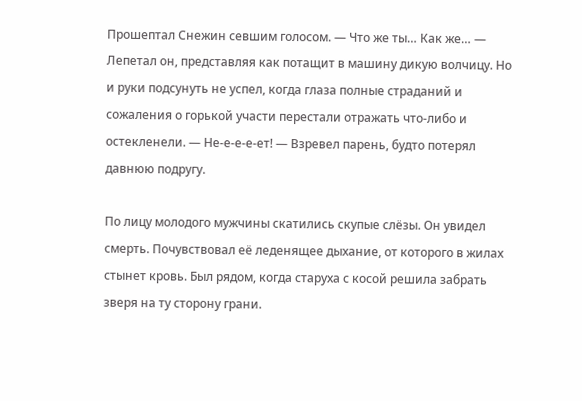Прошептал Снежин севшим голосом. — Что же ты… Как же… — Лепетал он, представляя как потащит в машину дикую волчицу. Но и руки подсунуть не успел, когда глаза полные страданий и сожаления о горькой участи перестали отражать что-либо и остекленели. — Не-е-е-е-ет! — Взревел парень, будто потерял давнюю подругу.

По лицу молодого мужчины скатились скупые слёзы. Он увидел смерть. Почувствовал её леденящее дыхание, от которого в жилах стынет кровь. Был рядом, когда старуха с косой решила забрать зверя на ту сторону грани.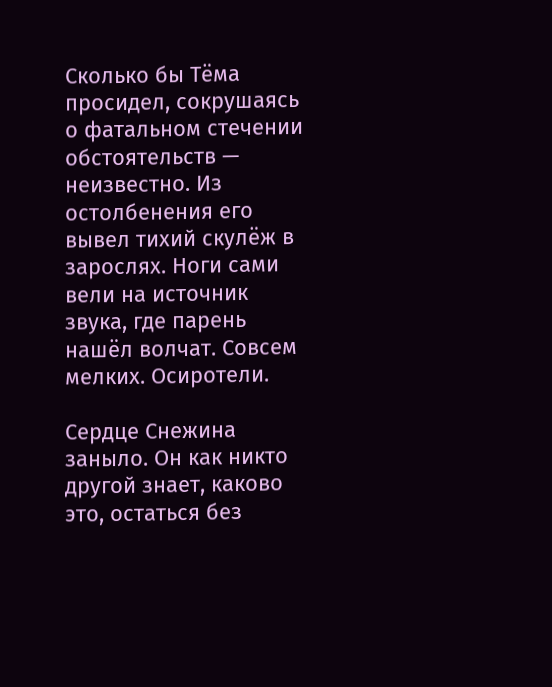Сколько бы Тёма просидел, сокрушаясь о фатальном стечении обстоятельств — неизвестно. Из остолбенения его вывел тихий скулёж в зарослях. Ноги сами вели на источник звука, где парень нашёл волчат. Совсем мелких. Осиротели.

Сердце Снежина заныло. Он как никто другой знает, каково это, остаться без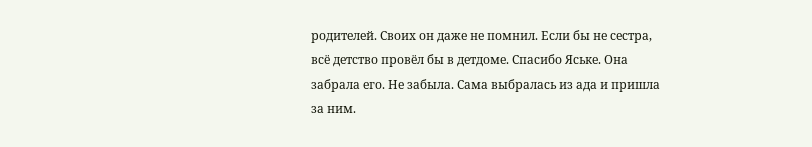родителей. Своих он даже не помнил. Если бы не сестра, всё детство провёл бы в детдоме. Спасибо Яське. Она забрала его. Не забыла. Сама выбралась из ада и пришла за ним.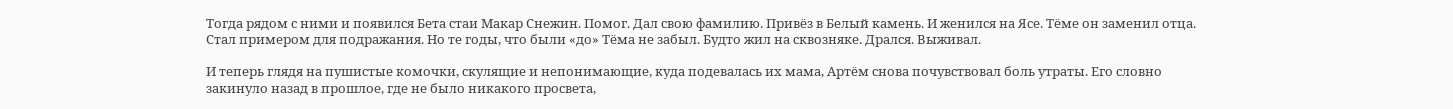Тогда рядом с ними и появился Бета стаи Макар Снежин. Помог. Дал свою фамилию. Привёз в Белый камень. И женился на Ясе. Тёме он заменил отца. Стал примером для подражания. Но те годы, что были «до» Тёма не забыл. Будто жил на сквозняке. Дрался. Выживал.

И теперь глядя на пушистые комочки, скулящие и непонимающие, куда подевалась их мама, Артём снова почувствовал боль утраты. Его словно закинуло назад в прошлое, где не было никакого просвета,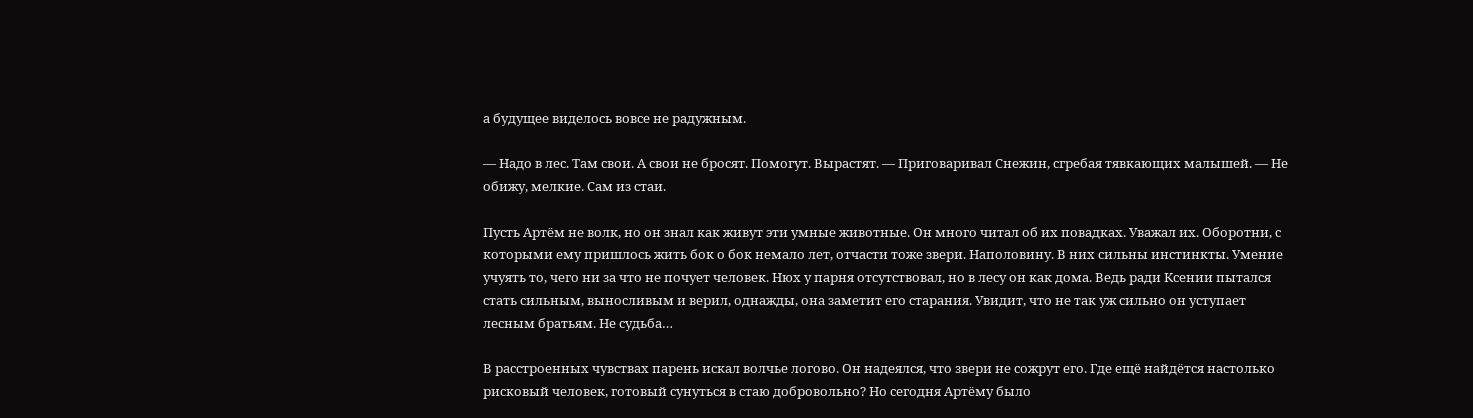а будущее виделось вовсе не радужным.

— Надо в лес. Там свои. А свои не бросят. Помогут. Вырастят. — Приговаривал Снежин, сгребая тявкающих малышей. — Не обижу, мелкие. Сам из стаи.

Пусть Артём не волк, но он знал как живут эти умные животные. Он много читал об их повадках. Уважал их. Оборотни, с которыми ему пришлось жить бок о бок немало лет, отчасти тоже звери. Наполовину. В них сильны инстинкты. Умение учуять то, чего ни за что не почует человек. Нюх у парня отсутствовал, но в лесу он как дома. Ведь ради Ксении пытался стать сильным, выносливым и верил, однажды, она заметит его старания. Увидит, что не так уж сильно он уступает лесным братьям. Не судьба…

В расстроенных чувствах парень искал волчье логово. Он надеялся, что звери не сожрут его. Где ещё найдётся настолько рисковый человек, готовый сунуться в стаю добровольно? Но сегодня Артёму было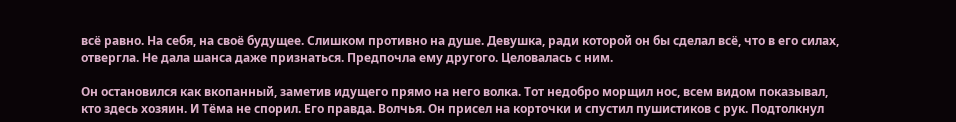всё равно. На себя, на своё будущее. Слишком противно на душе. Девушка, ради которой он бы сделал всё, что в его силах, отвергла. Не дала шанса даже признаться. Предпочла ему другого. Целовалась с ним.

Он остановился как вкопанный, заметив идущего прямо на него волка. Тот недобро морщил нос, всем видом показывал, кто здесь хозяин. И Тёма не спорил. Его правда. Волчья. Он присел на корточки и спустил пушистиков с рук. Подтолкнул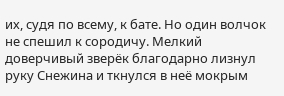их, судя по всему, к бате. Но один волчок не спешил к сородичу. Мелкий доверчивый зверёк благодарно лизнул руку Снежина и ткнулся в неё мокрым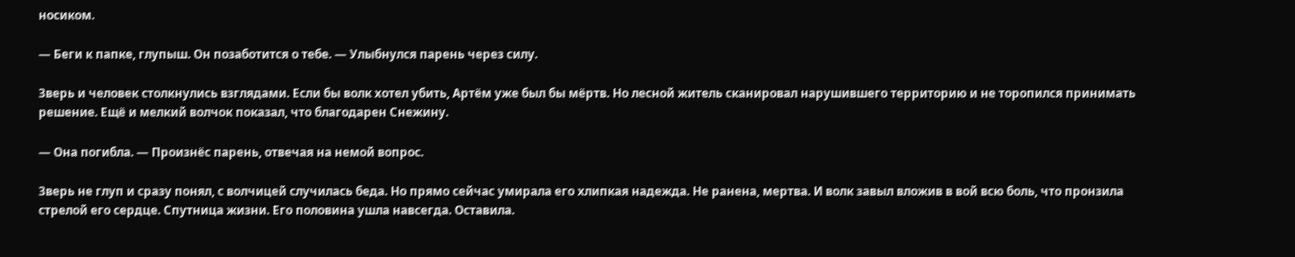носиком.

— Беги к папке, глупыш. Он позаботится о тебе. — Улыбнулся парень через силу.

Зверь и человек столкнулись взглядами. Если бы волк хотел убить, Артём уже был бы мёртв. Но лесной житель сканировал нарушившего территорию и не торопился принимать решение. Ещё и мелкий волчок показал, что благодарен Снежину.

— Она погибла. — Произнёс парень, отвечая на немой вопрос.

Зверь не глуп и сразу понял, с волчицей случилась беда. Но прямо сейчас умирала его хлипкая надежда. Не ранена, мертва. И волк завыл вложив в вой всю боль, что пронзила стрелой его сердце. Спутница жизни. Его половина ушла навсегда. Оставила.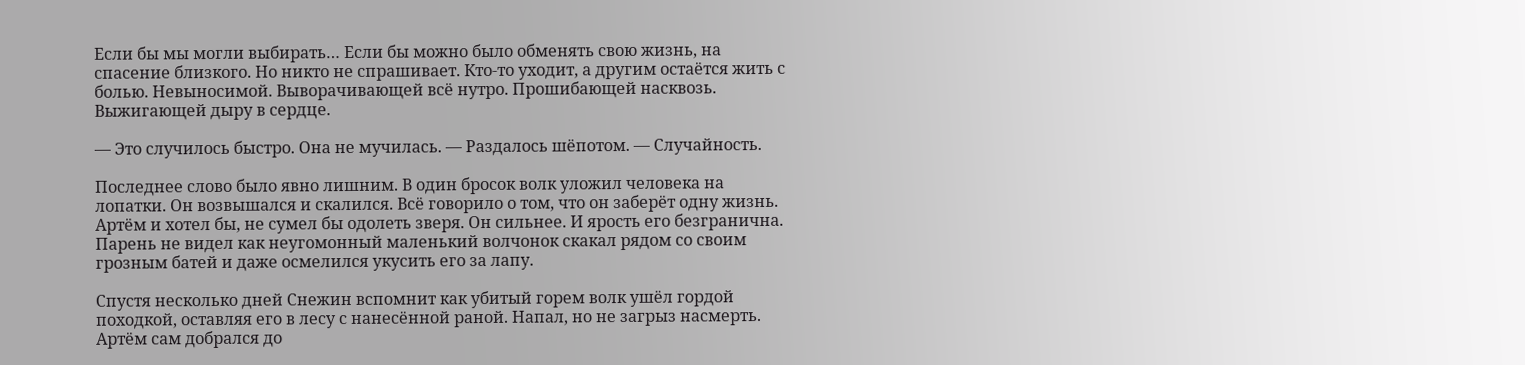Если бы мы могли выбирать… Если бы можно было обменять свою жизнь, на спасение близкого. Но никто не спрашивает. Кто-то уходит, а другим остаётся жить с болью. Невыносимой. Выворачивающей всё нутро. Прошибающей насквозь. Выжигающей дыру в сердце.

— Это случилось быстро. Она не мучилась. — Раздалось шёпотом. — Случайность.

Последнее слово было явно лишним. В один бросок волк уложил человека на лопатки. Он возвышался и скалился. Всё говорило о том, что он заберёт одну жизнь. Артём и хотел бы, не сумел бы одолеть зверя. Он сильнее. И ярость его безгранична. Парень не видел как неугомонный маленький волчонок скакал рядом со своим грозным батей и даже осмелился укусить его за лапу.

Спустя несколько дней Снежин вспомнит как убитый горем волк ушёл гордой походкой, оставляя его в лесу с нанесённой раной. Напал, но не загрыз насмерть. Артём сам добрался до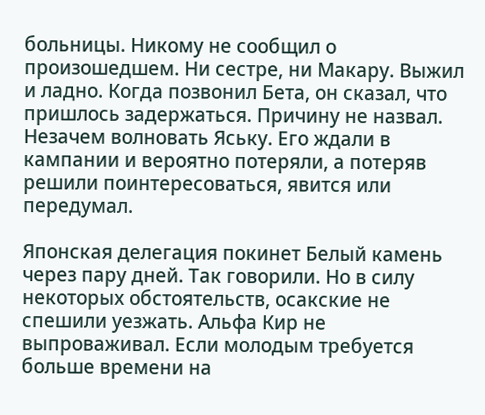больницы. Никому не сообщил о произошедшем. Ни сестре, ни Макару. Выжил и ладно. Когда позвонил Бета, он сказал, что пришлось задержаться. Причину не назвал. Незачем волновать Яську. Его ждали в кампании и вероятно потеряли, а потеряв решили поинтересоваться, явится или передумал.

Японская делегация покинет Белый камень через пару дней. Так говорили. Но в силу некоторых обстоятельств, осакские не спешили уезжать. Альфа Кир не выпроваживал. Если молодым требуется больше времени на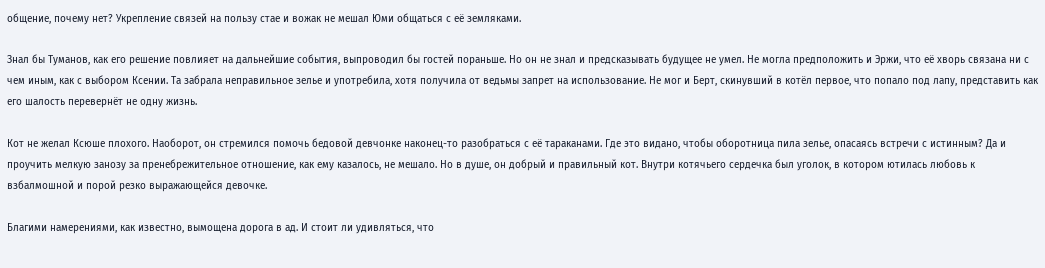общение, почему нет? Укрепление связей на пользу стае и вожак не мешал Юми общаться с её земляками.

Знал бы Туманов, как его решение повлияет на дальнейшие события, выпроводил бы гостей пораньше. Но он не знал и предсказывать будущее не умел. Не могла предположить и Эржи, что её хворь связана ни с чем иным, как с выбором Ксении. Та забрала неправильное зелье и употребила, хотя получила от ведьмы запрет на использование. Не мог и Берт, скинувший в котёл первое, что попало под лапу, представить как его шалость перевернёт не одну жизнь.

Кот не желал Ксюше плохого. Наоборот, он стремился помочь бедовой девчонке наконец-то разобраться с её тараканами. Где это видано, чтобы оборотница пила зелье, опасаясь встречи с истинным? Да и проучить мелкую занозу за пренебрежительное отношение, как ему казалось, не мешало. Но в душе, он добрый и правильный кот. Внутри котячьего сердечка был уголок, в котором ютилась любовь к взбалмошной и порой резко выражающейся девочке.

Благими намерениями, как известно, вымощена дорога в ад. И стоит ли удивляться, что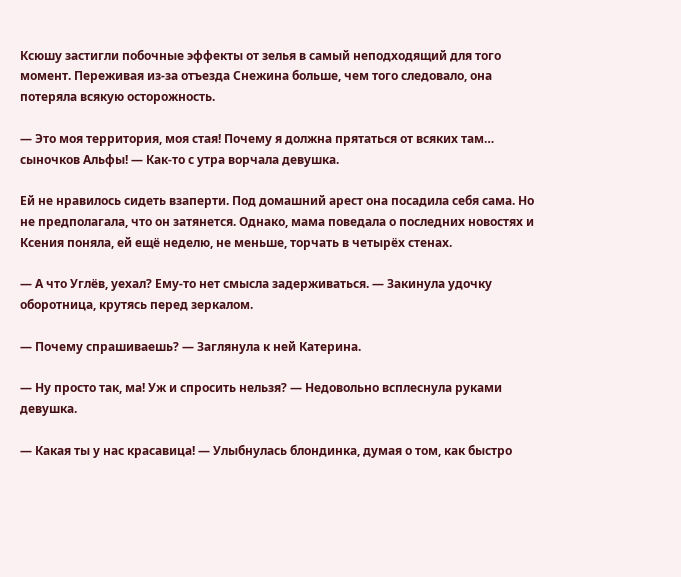Ксюшу застигли побочные эффекты от зелья в самый неподходящий для того момент. Переживая из-за отъезда Снежина больше, чем того следовало, она потеряла всякую осторожность.

— Это моя территория, моя стая! Почему я должна прятаться от всяких там… сыночков Альфы! — Как-то с утра ворчала девушка.

Ей не нравилось сидеть взаперти. Под домашний арест она посадила себя сама. Но не предполагала, что он затянется. Однако, мама поведала о последних новостях и Ксения поняла, ей ещё неделю, не меньше, торчать в четырёх стенах.

— А что Углёв, уехал? Ему-то нет смысла задерживаться. — Закинула удочку оборотница, крутясь перед зеркалом.

— Почему спрашиваешь? — Заглянула к ней Катерина.

— Ну просто так, ма! Уж и спросить нельзя? — Недовольно всплеснула руками девушка.

— Какая ты у нас красавица! — Улыбнулась блондинка, думая о том, как быстро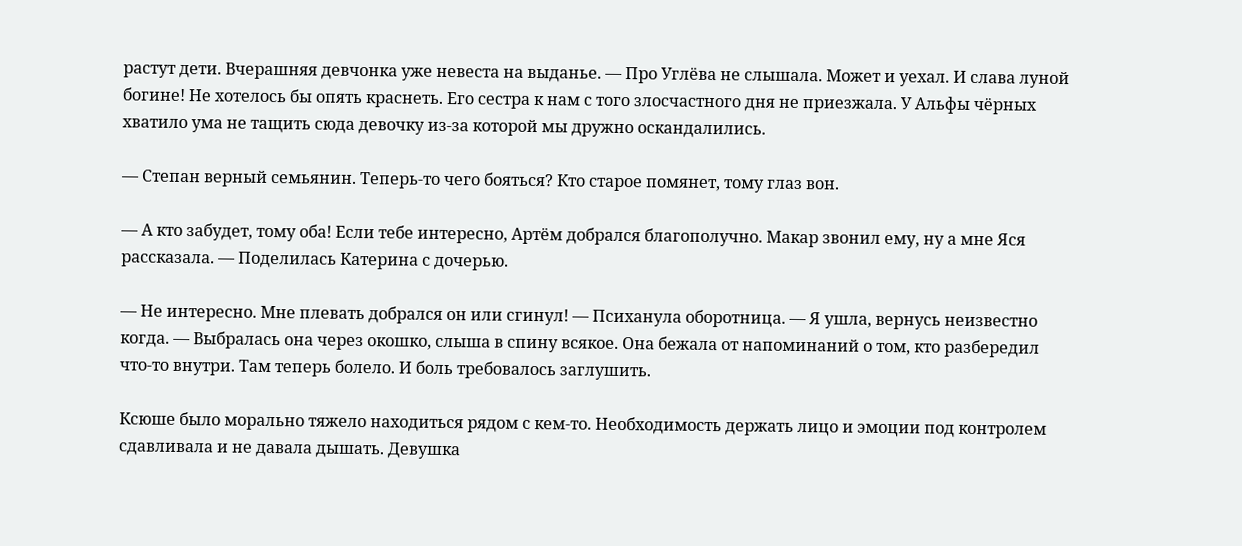растут дети. Вчерашняя девчонка уже невеста на выданье. — Про Углёва не слышала. Может и уехал. И слава луной богине! Не хотелось бы опять краснеть. Его сестра к нам с того злосчастного дня не приезжала. У Альфы чёрных хватило ума не тащить сюда девочку из-за которой мы дружно оскандалились.

— Степан верный семьянин. Теперь-то чего бояться? Кто старое помянет, тому глаз вон.

— А кто забудет, тому оба! Если тебе интересно, Артём добрался благополучно. Макар звонил ему, ну а мне Яся рассказала. — Поделилась Катерина с дочерью.

— Не интересно. Мне плевать добрался он или сгинул! — Психанула оборотница. — Я ушла, вернусь неизвестно когда. — Выбралась она через окошко, слыша в спину всякое. Она бежала от напоминаний о том, кто разбередил что-то внутри. Там теперь болело. И боль требовалось заглушить.

Ксюше было морально тяжело находиться рядом с кем-то. Необходимость держать лицо и эмоции под контролем сдавливала и не давала дышать. Девушка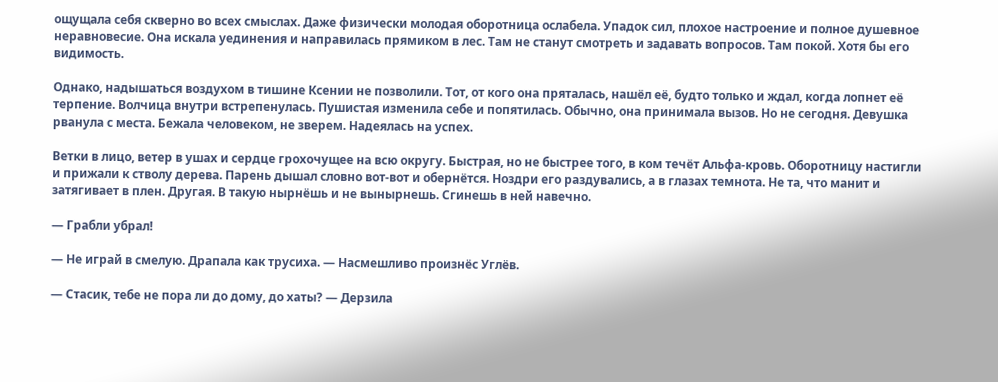ощущала себя скверно во всех смыслах. Даже физически молодая оборотница ослабела. Упадок сил, плохое настроение и полное душевное неравновесие. Она искала уединения и направилась прямиком в лес. Там не станут смотреть и задавать вопросов. Там покой. Хотя бы его видимость.

Однако, надышаться воздухом в тишине Ксении не позволили. Тот, от кого она пряталась, нашёл её, будто только и ждал, когда лопнет её терпение. Волчица внутри встрепенулась. Пушистая изменила себе и попятилась. Обычно, она принимала вызов. Но не сегодня. Девушка рванула с места. Бежала человеком, не зверем. Надеялась на успех.

Ветки в лицо, ветер в ушах и сердце грохочущее на всю округу. Быстрая, но не быстрее того, в ком течёт Альфа-кровь. Оборотницу настигли и прижали к стволу дерева. Парень дышал словно вот-вот и обернётся. Ноздри его раздувались, а в глазах темнота. Не та, что манит и затягивает в плен. Другая. В такую нырнёшь и не вынырнешь. Сгинешь в ней навечно.

— Грабли убрал!

— Не играй в смелую. Драпала как трусиха. — Насмешливо произнёс Углёв.

— Стасик, тебе не пора ли до дому, до хаты? — Дерзила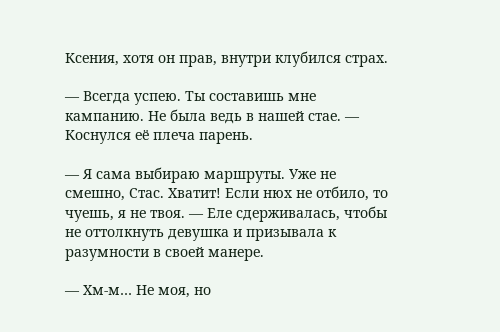Ксения, хотя он прав, внутри клубился страх.

— Всегда успею. Ты составишь мне кампанию. Не была ведь в нашей стае. — Коснулся её плеча парень.

— Я сама выбираю маршруты. Уже не смешно, Стас. Хватит! Если нюх не отбило, то чуешь, я не твоя. — Еле сдерживалась, чтобы не оттолкнуть девушка и призывала к разумности в своей манере.

— Хм-м… Не моя, но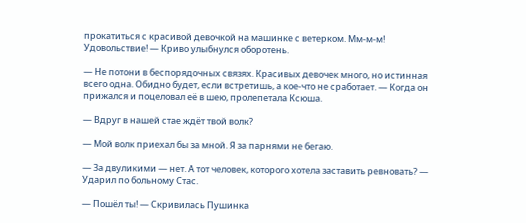прокатиться с красивой девочкой на машинке с ветерком. Мм-м-м! Удовольствие! — Криво улыбнулся оборотень.

— Не потони в беспорядочных связях. Красивых девочек много, но истинная всего одна. Обидно будет, если встретишь, а кое-что не сработает. — Когда он прижался и поцеловал её в шею, пролепетала Ксюша.

— Вдруг в нашей стае ждёт твой волк?

— Мой волк приехал бы за мной. Я за парнями не бегаю.

— За двуликими — нет. А тот человек, которого хотела заставить ревновать? — Ударил по больному Стас.

— Пошёл ты! — Скривилась Пушинка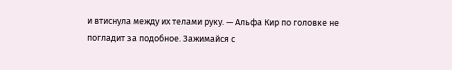и втиснула между их телами руку. — Альфа Кир по головке не погладит за подобное. Зажимайся с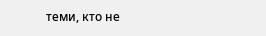теми, кто не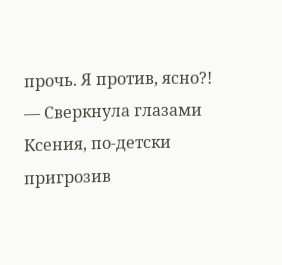прочь. Я против, ясно?! — Сверкнула глазами Ксения, по-детски пригрозив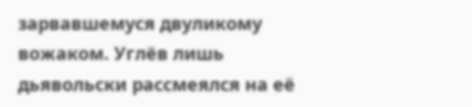зарвавшемуся двуликому вожаком. Углёв лишь дьявольски рассмеялся на её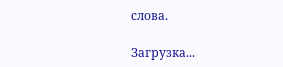слова.

Загрузка...